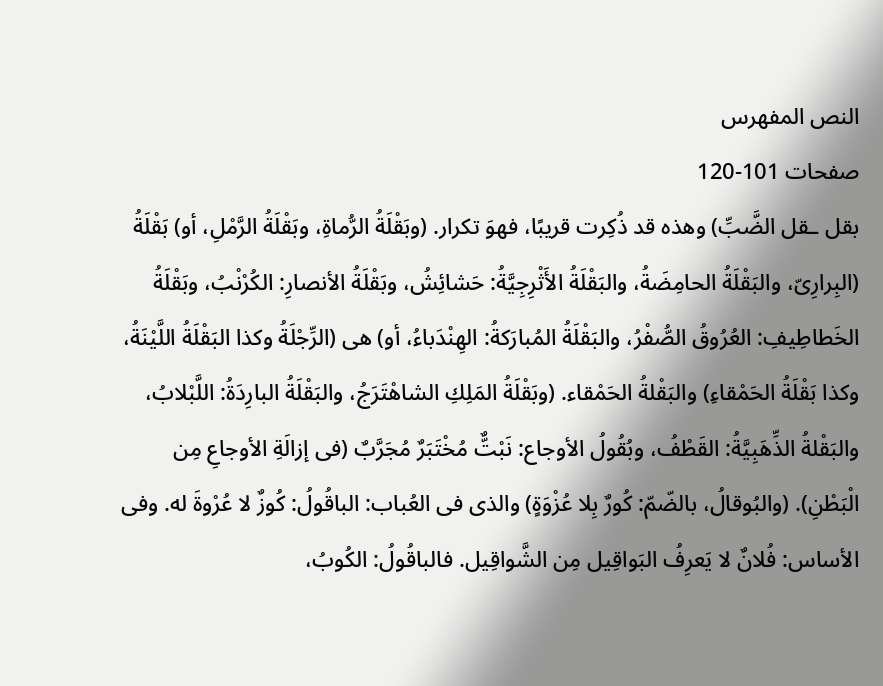النص المفهرس
صفحات 101-120
بقل ـقل الضَّبِّ) وهذه قد ذُكِرت قريبًا، فهوَ تكرار. (وبَقْلَةُ الرُّماةِ، وبَقْلَةُ الرَّمْلِ، أو) بَقْلَةُ (البِرارِىّ، والبَقْلَةُ الحامِضَةُ، والبَقْلَةُ الأَثْرِجِيَّةُ: حَشائِشُ، وبَقْلَةُ الأنصارِ: الكُرْنْبُ، وبَقْلَةُ الخَطاطِيفِ: العُرُوقُ الصُّفْرُ، والبَقْلَةُ المُبارَكةُ: الهِنْدَباءُ، أو) هى (الرِّجْلَةُ وكذا البَقْلَةُ اللَّيْنَةُ، وكذا بَقْلَةُ الحَمْقاءِ) والبَقْلةُ الحَمْقاء. (وبَقْلَةُ المَلِكِ الشاهْتَرَجُ، والبَقْلَةُ البارِدَةُ: اللَّبْلابُ، والبَقْلةُ الذِّهَبِيَّةُ: القَطْفُ، وبُقُولُ الأوجاع: نَبْتٌّ مُخْتَبَرٌ مُجَرَّبٌ (فى إزالَةِ الأوجاعِ مِن الْبَطْنِ). (والبُوقالُ، بالضّمّ: كُورٌ بِلا عُزْوَةٍ) والذى فى العُباب: الباقُولُ: كُوزٌ لا عُرْوةَ له. وفى الأساس: فُلانٌ لا يَعرِفُ البَواقِيل مِن الشَّواقِيل. فالباقُولُ: الكُوبُ،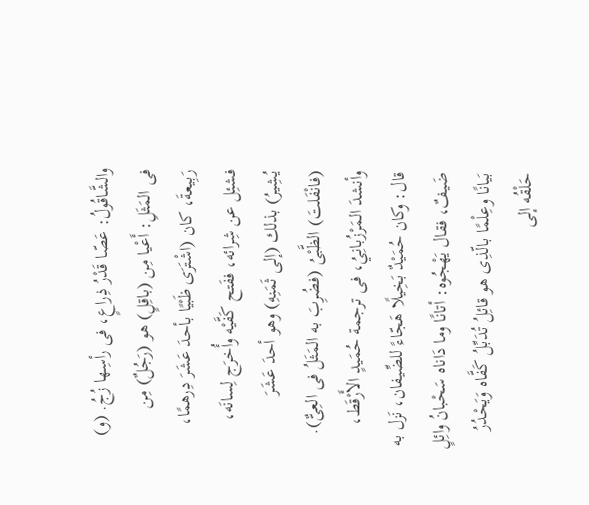والشَّاقُولُ: عَصّا قَدْرُ ذِراعٍ، فى رأسِها زُجُ. (و) فى المَثَلِ: أَعْيا مِن (باقِلٍ) هو (رَجُلٌ) مِن رَبِيعةَ، كان (اشْتَرَى ظَبْيًا بأحدَ عَشَرَ دِرهمًا، فشئِل عن شِرائه، ففَتح كَفَّيْه وأُخرَج لِسانَه، يُشِيرُ) بذلك (إلى ثَمَنِهِ) وهو أحدَ عَشَرَ (فانْفَلتَ) الظَّبْىُ (فضُرِبَ به المَثَلُ فى العِىٌّ). وأنشدَ المَرْزُبانِيُ، فى ترجمة حُمَيدٍ الأَرْقَط، قال: وكان حُمَيْدٌ بَخِيلًا هَجّاءً للضِّيفان، نَزل به ضَيفٌ، فقال يَهْجُوه: أتانًا وما دَاناه سَحْبانُ وائِلٍ بَيانًا وعِلْمًا بالّذِى هو قائِلُ تُدَبِّلُ كَفَّاه وَيَحْدُرُ حَلْقُه إلى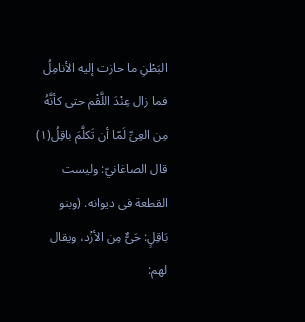البَطْنِ ما حازت إليه الأنامِلُ فما زال عِنْدَ اللَّقْم حتى كأنَّهُ مِن العِىِّ لَمّا أن تَكلَّمَ باقِلُ(١) قال الصاغانيّ: وليست القطعة فى ديوانه. (وبنو بَاقِلٍ: حَىٌّ مِن الأزْد، ويقال لهم: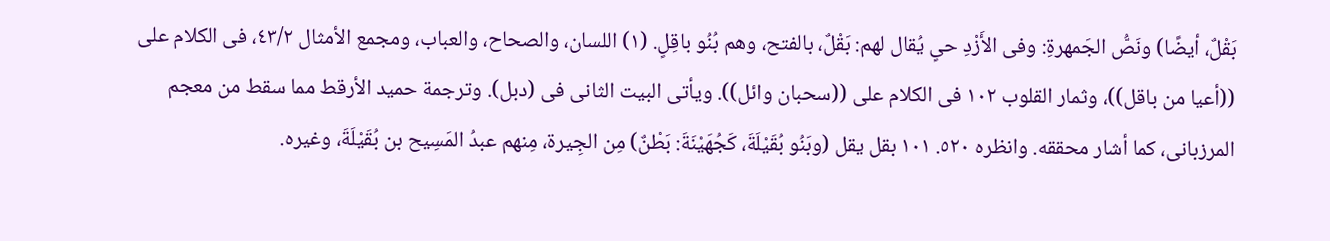بَقْلٌ، أيضًا) ونَصُّ الجَمهرةِ: وفى الأَزْدِ حیٍ يُقال لهم: بَقْلٌ، بالفتح، وهم بُنُو باقِلٍ. (١) اللسان، والصحاح، والعباب، ومجمع الأمثال ٤٣/٢، فى الكلام على ((أعيا من باقل))، وثمار القلوب ١٠٢ فى الكلام على ((سحبان وائل)). ويأتى البيت الثانى فى (دبل). وترجمة حميد الأرقط مما سقط من معجم المرزبانى، كما أشار محققه. وانظره ٥٢٠. ١٠١ بقل يقل (وبَنُو بُقَيْلَةَ، كَجُهَيْنَةَ: بَطْنٌ) مِن الجِيرة، مِنهم عبدُ المَسِيح بن بُقَيْلَةَ، وغيره.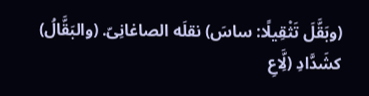(وبَقَّلَ تَثْقِيلًا: ساسَ) نقلَه الصاغانِىّ. (والبَقَّالُ) كشَدَّادِ (لَِّاعِ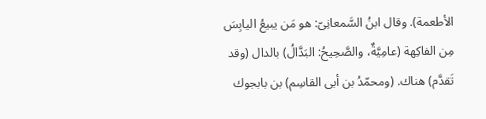الأطعمة). وقال ابنُ السَّمعانِىّ: هو مَن يبيعُ اليابِسَ مِن الفاكِهة (عامِيَّةٌ، والصَّحِيحُ: البَدَّالُ) بالدال (وقد تَقدَّم) هناك. (ومحمّدُ بن أبى القاسِم) بن بابجوك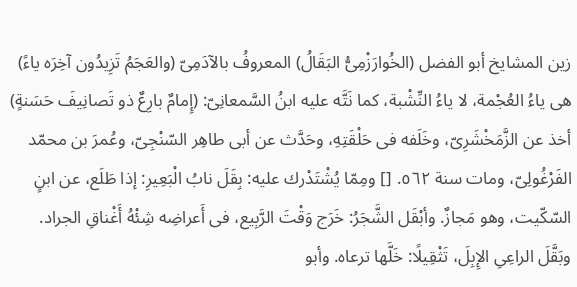زين المشايخ أبو الفضل (الخُوارَزْمِىُّ البَقَالُ) المعروفُ بالآدَمِىّ (والعَجَمُ تَزِيدُون آخِرَه ياءً) هى ياءُ العُجْمة، لا ياءُ النِّشْبة، كما نَتَّه عليه ابنُ السَّمعانِىّ: (إِمامٌ بارِعٌ ذو تَصانِيفَ حَسَنةٍ) أخذ عن الزَّمَخْشَرِىّ، وخَلَفه فى حَلْقَتِهِ، وحَدَّث عن أبى طاهِر السّنْجِىّ، وعُمرَ بن محمّد الفَرْغُولِىّ، ومات سنة ٥٦٢. [] ومِمّا يُشْتَدْرك عليه: بِقَلَ نابُ الْبَعِيرِ: إذا طَلَع، عن ابنٍ السّكّيت، وهو مَجازٌ. وأبْقَل الشَّجَرُ: خَرَج وَقْتَ الرَّبِيع، فى أَعراضِه شِئْهُ أَغْناقِ الجراد. وبَقَّلَ الراعِىِ الإِبِلَ، تَثْقِيلًا: خَلَّها ترعاه. وأبو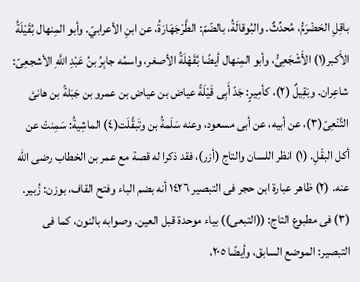باقِلِ الحَضْرَمُّ، مُحدِّثٌ. والبُوقالَةُ، بالضّمّ: الطَّرْجَهَارَةُ، عن ابنِ الأعرابيّ. وأبو المِنهال بُقَيْلَةُ الأَكبر(١) الأَشْجَعِىُّ، وأبو المِنهال أيضًا بُقَهْلَةُ الأصغر، واسمُه جابِرُ بنُ عَبْدِ اللَّهِ الأشجعِیّ: شاعِران. وبَقِيلٌ (٢)، كأمِيرٍ: جَدّ أَبِى قَيْلَةً عياض بن عياض بن عمرو بن جَبَلةً بن هانئ التَّنْعِىّ(٣)، عن أبيه، عن أبى مسعود، وعنه سَلَمةُ بن وتَبقَّلَت(٤) الماشِيةُ: سَمِنتْ عن أكل البقْلِ. (١) انظر اللسان والتاج (أزر)، فقد ذكرا له قصة مع عمر بن الخطاب رضى الله عنه. (٢) ظاهر عبارة ابن حجر فى التبصير ١٤٢٦ أنه بضم الباء وفتح القاف، بوزن: زُبیر. (٣) فى مطبوع التاج: ((التبعى)) بياء موحدة قبل العين. وصوابه بالنون، كما فى التبصير: الموضع السابق، وأيضًا ٢٠٥،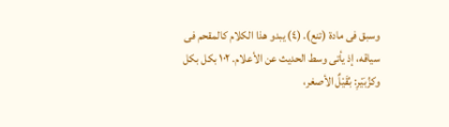وسبق فى مادة (تنع). (٤) يبدو هذا الكلام كالمقحم فى سياقه، إذ يأتى وسط الحديث عن الأعلام. ١٠٢ بكل بکل وكزُبَيْرِ: بُقَيْلٌ الأصغر،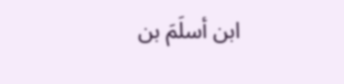ابن أسلَمَ بن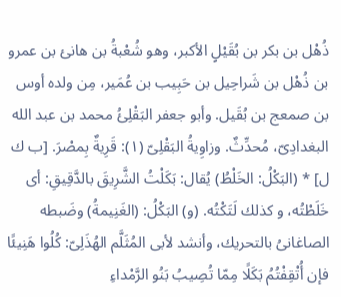ذُهْل بن بكر بن بُقَيْلٍ الأكبر، وهو شُعْبةُ بن هانئ بن عمرو بن ذُهْل بن شَراحِيل بن حَبِيب بن عُمَير، مِن ولده أوس بن صمعج بن بُقَیل. وأبو جعفر البَقْلِئُ محمد بن عبد الله البغدادِیّ، مُحدِّثٌ. وزاوِيةُ البَقْلِىّ (١): قَرِيةٌ بِمصْرَ. [ب ك ل] * (البَكْلُ: الخَلْطُ) يُقال: بَكَلْتُ الشَّرِيقَ بالدَّقِيقِ: أی خَلَطْتُه، و كذلك لَتَكْتُه. (و) البَكْلُ: (الغَنِيمةُ) وضَبطه الصاغانىُ بالتحريك، وأنشد لأبى المُثَلَّم الهُذَلِىّ: كُلُوا هَنِيئًا فإن أُتْقِفْتُمُ بَكَلًا مِمّا تُصِيبُ بَنُو الرَّمْداءِ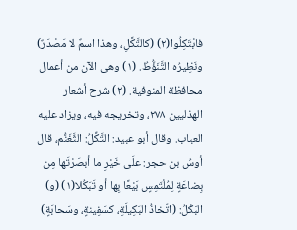فابْتَكِلُوا(٢) (كالتَّكَّلِ، وهذا اسمٌ لا مَصْدَرٌ) ونَظِيرُه التَّنَؤُّطُ. (١) وهى الآن من أعمال محافظة المنوفية. (٢) شرح أشعار الهذلیین ٢٧٨، وتخريجه فيه، ويزاد عليه العباب. وقال أبو عبيد: التَّكِّلُ: الثَّغَنُّم، قال أوسُ بن حجر: علَى خَيْرِ ما أبصَرْتَها مِن بِضاعَةٍ لِمُلْتَمِسٍ بَيْعًا بِها أو تَبَكُلا(١) (و) البَكْلُ: (اتّخاذُ البَكِيلَةِ، کسَفِينةٍ، وسَحابَةٍ)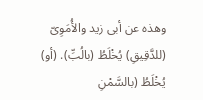وهذه عن أبى زيد والأُمَوِىّ (للدَّقِيقِ) يُخْلَطُ (بالُبِّ). (أو) يُخْلَطُ (بالسَّمْنِ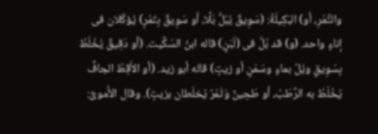والتَّمْرِ، أو) البَكِيلَةُ: (سَوِيقٌ يُبُلُّ بَلَّا، أو سَوِيقٌ بِتَمْرٍ) يُؤكّلان فى إناءٍ واحد. (و) قد بُلَّ فى (لَبَنٍ) قاله ابنُ السّكِّيت. (أو دَقِيقٌ يُخْلَطُ بِسَوِيقٍ ويُلُ بماءٍ وسَمْنٍ أو زيتٍ) قاله أبو زيد. (أو الأَقِطُ الجافُّ يُخْلَطُ به الرُّطَبُ، أو طَحِينٌ وَتَمْرٌ يُخلَطان بزيتٍ). وقال الأُموىُّ: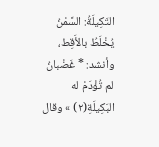التَكِيلَةُ: السَّمْنُ يُخْلَطُ بالأَقِط، وأنشد: * غَضْبانُ لم تُؤْدَمْ له البَكِيلَةِ(٢) » وقال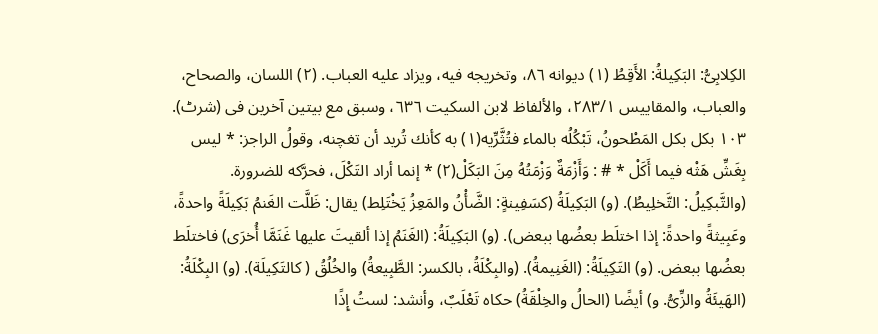الكِلابِىُّ: البَكِيلةُ: الأَقِطُ (١) ديوانه ٨٦، وتخريجه فيه، ويزاد عليه العباب. (٢) اللسان، والصحاح، والعباب، والمقاييس ٢٨٣/١، والألفاظ لابن السكيت ٦٣٦، وسبق مع بيتين آخرین فی (شرٹ). ١٠٣ بکل بکل المَطْحونُ، تَبْكُلُه بالماء فتُثَّرِّيه(١) به کأنك تُريد أن تغچنه، وقولُ الراجز: * ليس بِغَشِّ هَثْه فيما أَكَلْ * # : وَأَزْمَةٌ وَزْمَتُهُ مِنَ البَكَلْ(٢) * إنما أراد التَكْلَ، فحرَّكه للضرورة. (والتَّبكِيلُ: التَّخلِيطُ). (و) البَكِيلَةُ (كسَفِينةٍ: الضَّأْنُ والمَعِزُ يَخْتَلِط) يقال: ظَلَّت الغَنمُ بَكِيلَةً واحدةً، وعَبِيثةً واحدةً: إذا اختلَط بعضُها ببعض). (و) البَكِيلَةُ: (الغَنَمُ إذا ألقيتَ عليها غَنَمَّا أُخرَى) فاختلَط بعضُها ببعض. (و) التَكِيلَةُ: (الغَنِيمةُ). (والبِكْلَةُ، بالكسر: الطَّبِيعةُ) والخُلُقُ ( كالتَكِيلَة). (و) البِكْلَةُ: (الهَيئَةُ والزِّىُّ. و) أيضًا (الحالُ والخِلْقَةُ) حكاه تَعْلَبٌ، وأنشد: لستُ إِذًا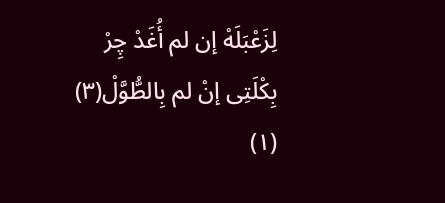لِزَعْبَلَهْ إن لم أُغَدْ چِرْ بِكْلَتِى إنْ لم بِالطُّوَّلْ(٣) (١)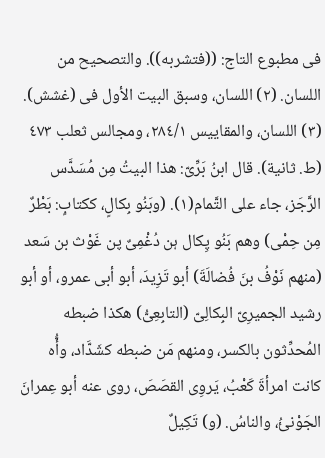فى مطبوع التاج: ((فتشربه)). والتصحيح من اللسان. (٢) اللسان، وسبق البيت الأول فى (غشش). (٣) اللسان، والمقاييس ٢٨٤/١، ومجالس ثعلب ٤٧٣ (ط. ثانية). قال ابنُ بَرِّىّ: هذا البيتُ مِن مُسَدَّس الرَّجَز، جاء على التَّمام(١). (وبَنُو بِكالٍ، ككتابٍ: بَطْرٌ مِن حِمْی) وهم بَنُو پِکال ہن دُغْمِیٌ پن غَوْث بن سَعد (منهم نَوْفُ بنَ فُضالَةَ) أبو تَزِيدَ، أبو أبى عمرو، أو أبو رشيد الجميرِىّ البِكالِىّ (التابِعِىُّ) هكذا ضبطه المُحدِّثون بالكسر، ومنهم مَن ضبطه كشَدَّاد، وأُّه كانت امرأةَ كَعْبُ، يَروِى القصَصَ، روى عنه أبو عِمرانَ الجَوْنئُ، والناسُ. (و) تَكِيلٌ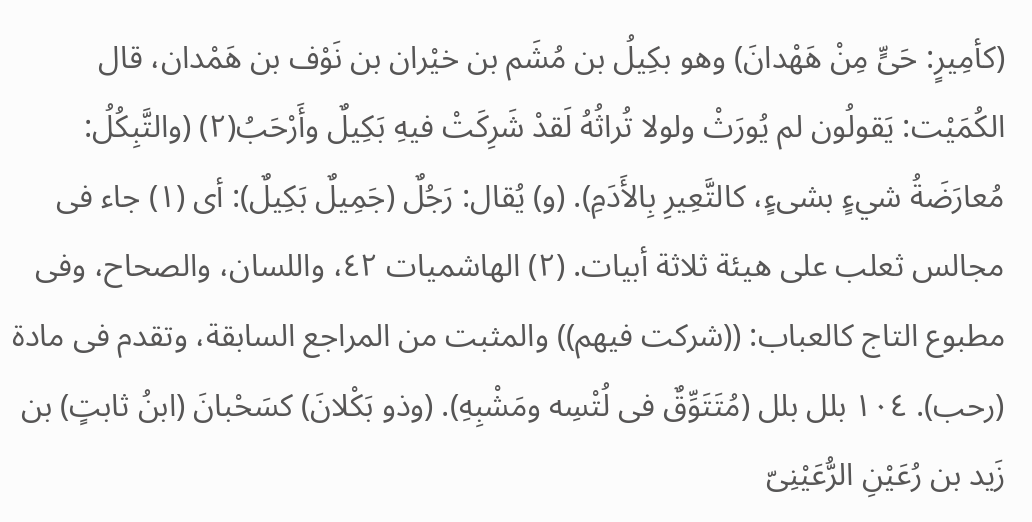(كأمِيرٍ: حَىٍّ مِنْ هَهْدانَ) وهو بکِیلُ بن مُشَم بن خیْران بن نَوْف بن هَمْدان، قال الكُمَيْت: يَقولُون لم يُورَثْ ولولا تُراثُهُ لَقدْ شَرِكَتْ فيهِ بَكِيلٌ وأَرْحَبُ(٢) (والتَّبِكُلُ: مُعارَضَةُ شيءٍ بشىءٍ، كالتَّعِيرِ بِالأَدَمِ). (و) يُقال: رَجُلٌ (جَمِيلٌ بَكِيلٌ): أى (١) جاء فى مجالس ثعلب على هيئة ثلاثة أبيات. (٢) الهاشميات ٤٢، واللسان، والصحاح، وفى مطبوع التاج كالعباب: ((شركت فيهم)) والمثبت من المراجع السابقة، وتقدم فى مادة (رحب). ١٠٤ بلل بلل (مُتَتَوِّقٌ فى لُتْسِه ومَشْبِهِ). (وذو بَكْلانَ) كسَحْبانَ (ابنُ ثابتٍ) بن زَيد بن رُعَيْنِ الرُّعَيْنِىّ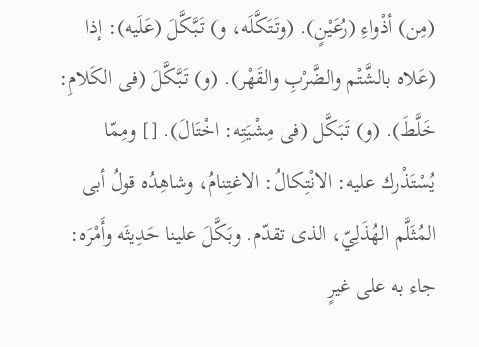(مِن) أذْواءِ (رُعَيْنٍ). (وتَتَكَّلَه، و) تَبَّكَّلَ (عَلَيه): إذا (عَلاه بالشَّتْم والضَّرْبِ والقَهْر). (و) تَبَّكَّلَ (فى الكَلامِ: خَلَّطَ). (و) تَبَكَّل (فى مِشْيَتِه: اخْتَالَ). [] ومِمّا يُسْتَذْرك عليه: الانْتِكالُ: الاغتِنامُ، وشاهِدُه قولُ أبى المُثَلَّم الهُذَلِيّ، الذى تقدّم. وبَكَّلَ علينا حَدِيثَه وأَمْرَه: جاء به على غيرٍ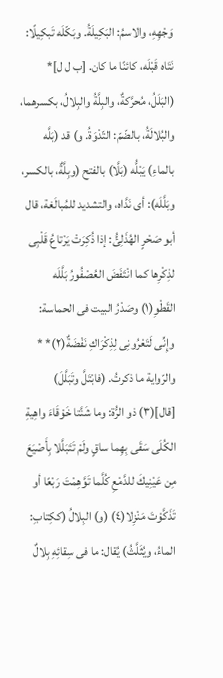وَجْهِهِ، والاسمُ: البَكِيلَةُ. وبَكّلَه تَبكِيلًا: نَتَاه قَبْلَه، كائنًا ما كان. [ب ل ل]* (البَلَلُ، مُحرَّكةٌ، والبِلَّةُ والبِلالُ، بكسرهما، والبُلالَةُ، بالضّمّ: التّدْوَةُ. و) قد (بَلَّه بالماءِ) يَبْلُّه (بَلَّا) بالفتح (وبِلَّةٌ، بالكسر، وبَلَّلَه): أى نَدَّاه، والتشديد للمُبالَغة، قال أبو صَحْرٍ الهُذَلِئُّ: إذا ذُكِرَتْ يَرْتاعُ قَلْبِى لذِكْرِها كما انْتَفَضَ العُصْفُورُ بَلَّلَه القَطْوِ(١) وصَدْرُ البيت فى الحماسة: وإِنِّى لَتَعْرُونِى لِذِكْرَاكِ نَفْضَةٌ(٢)* * والرّواية ما ذكرتُ. (فابْتَلَّ وتَبَلَّلَ) [قال](٣) ذو الرُّة: وما شَنَّتا خَوْقَاءَ واهِيةِ الكُلَى سَقَى بِهِما ساقٍ ولَمْ تَتَبَلَّلا بِأَصْيَعَ مِن عَيْنِيكَ للدَّمْعِ كُلَّما تَوَّهِمْتَ رَبْعًا أو تَذَكَّوْتَ مَنْزِلا(٤) (و) البِلالُ (ككِتابِ: الماءُ، ويُثَلَّثُ) يُقال: ما فى سِقائِهِ بِلالٌ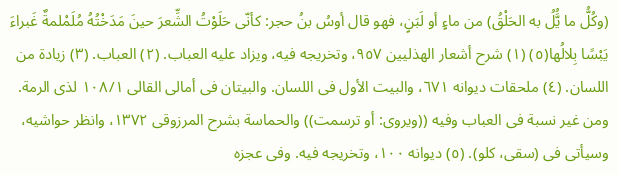(وكُلُّ ما يَُّلُ به الحَلْقُ) من ماءٍ أو لَبَنٍ، فهو قال أوسُ بنُ حجر: كأنّى حَلَوْتُ الشِّعرَ حينَ مَدَخْتُهُ مُلَمْلمةٌ غَبراءَ يَبْسًا بِلالُها(٥) (١) شرح أشعار الهذليين ٩٥٧، وتخريجه فيه، ويزاد عليه العباب. (٢) العباب. (٣) زيادة من اللسان. (٤) ملحقات ديوانه ٦٧١، والبيت الأول فى اللسان. والبيتان فى أمالى القالى ١٠٨/١ لذى الرمة. ومن غير نسبة فى العباب وفيه ((ويروى: أو ترسمت)) والحماسة بشرح المرزوقی ١٣٧٢، وانظر حواشيه، وسیأتی فی (سقی، کلو). (٥) ديوانه ١٠٠، وتخريجه فيه. وفى عجزه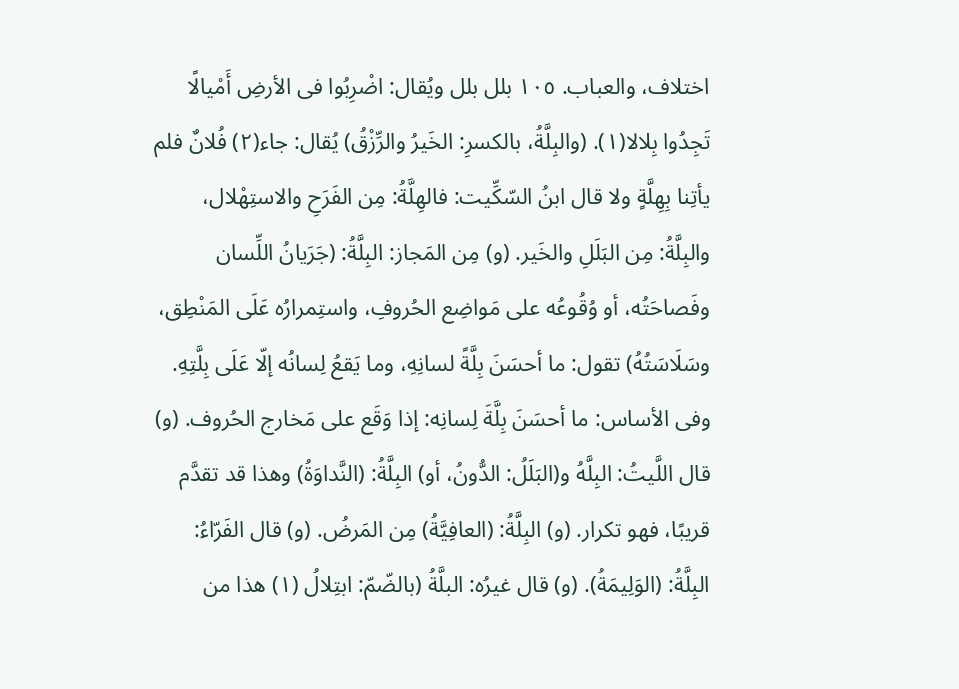اختلاف، والعباب. ١٠٥ بلل بلل ويُقال: اضْرِبُوا فى الأرضِ أَمْيالًا تَجِدُوا بِلالا(١). (والبِلَّةُ، بالكسرِ: الخَيرُ والرِّزْقُ) يُقال: جاء(٢) فُلانٌ فلم يأتِنا بِهِلَّةٍ ولا قال ابنُ السّكِّيت: فالهِلَّةُ: مِن الفَرَحِ والاستِهْلال، والبِلَّةُ: مِن البَلَلِ والخَير. (و) مِن المَجاز: البِلَّةُ: (جَرَيانُ اللِّسان وفَصاحَتُه، أو وُقُوعُه على مَواضِع الحُروفِ، واستِمرارُه عَلَى المَنْطِق، وسَلَاسَتُهُ) تقول: ما أحسَنَ بِلَّةً لسانِهِ، وما يَقعُ لِسانُه إلّا عَلَى بِلَّتِهِ. وفى الأساس: ما أحسَنَ بِلَّةَ لِسانِه: إذا وَقَع على مَخارج الحُروف. (و) قال اللَّيتُ: البِلَّهُ و(البَلَلُ: الدُّونُ، أو) البِلَّةُ: (النَّداوَةُ) وهذا قد تقدَّم قريبًا، فهو تكرار. (و) البِلَّةُ: (العافِيَّةُ) مِن المَرضُ. (و) قال الفَرّاءُ: البِلَّةُ: (الوَلِيمَةُ). (و) قال غيرُه: البلَّةُ (بالضّمّ: ابتِلالُ (١) هذا من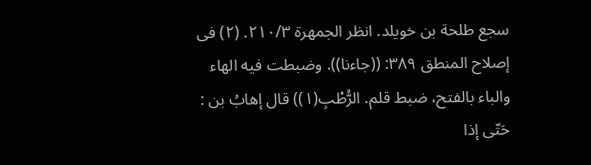سجع طلحة بن خويلد. انظر الجمهرة ٢١٠/٣. (٢) فى إصلاح المنطق ٣٨٩: ((جاءنا)). وضبطت فيه الهاء والباء بالفتح، ضبط قلم. الرُّطْبِ(١)) قال إهابُ بن : حَتّى إذا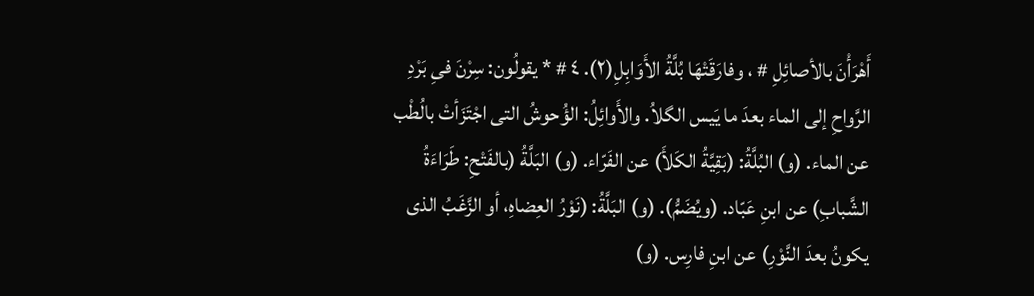أَهْرَأْنَ بالأصائِلِ # ، وفارَقَتْهَا بُلَّةُ الأَوَابِلِ(٢). ٤ # * يقولُون: سِرْنَ فىِ بَرْدِ الرَّواحِ إلى الماء بعدَ ما يَیس الگلاُ. والأَوائِلُ: الؤُحوشُ التى اجْتَزَأتْ بالُطْب عن الماء. (و) البُلَّةُ: (بَقِيَّةُ الكَلأَ) عن الفَرّاء. (و) البَلَّةُ (بالفَتْحِ: طَرَاءَةُ الشَّبابِ) عن ابنِ عَبّاد. (ويُضَمُّ). (و) البَلَّةُ: (نَوْرُ العِضاهِ، أو الزَّغَبُ الذى يكونُ بعدَ النَّوْرِ) عن ابنِ فارِس. (و)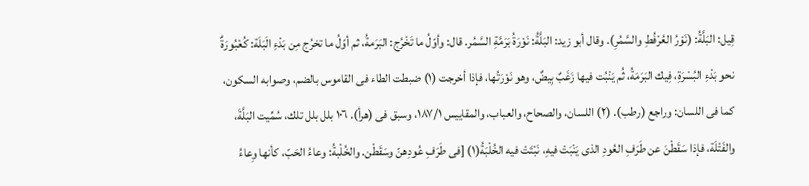قِيل: البَلَّةُ: (نَوْرُ العُرْفُطِ والسَّمُرِ). وقال أبو زيد: البَلَّةُ: نَوْرَةُ بَرَمَّةِ السَّمُر. قال: وأوّلُ ما تَخْرُج: البَرَمةُ، ثم أوّلُ ما تخرُج مِن بَدْءِ الَبَلَة: كُعْبُورَةٌ نحو بَدْءِ البُسْرَةِ، فِيك البَرَمَةُ، ثُم يَنْبُت فيها زَغَبٌ بِيضٌ، وهو نَوْرَتُها، فإذا أخرجت (١) ضبطت الطاء فى القاموس بالضم، وصوابه السكون، كما فى اللسان: وراجع (رطب). (٢) اللسان، والصحاح، والعباب، والمقاييس ١٨٧/١، وسبق فى (هرأ). ١٠٦ بلل بلل تلك، سُمِّيت البَلَّةَ، والفَتْلَة، فإذا سَقَطْنَ عن طَرَفِ العُودِ الذى يَنْبَتْ فيهِ، نَبْتَتْ فيه الخُلْبَةُ(١) [فى طَرَفِ عُودِهنّ وسَقَطْن. والخُلْبةُ: وعاءُ الحَبّ، كأنها وِعاءُ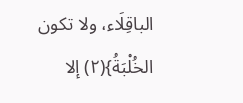الباقِلَاء، ولا تكون الخُلْبَةُ}(٢) إلا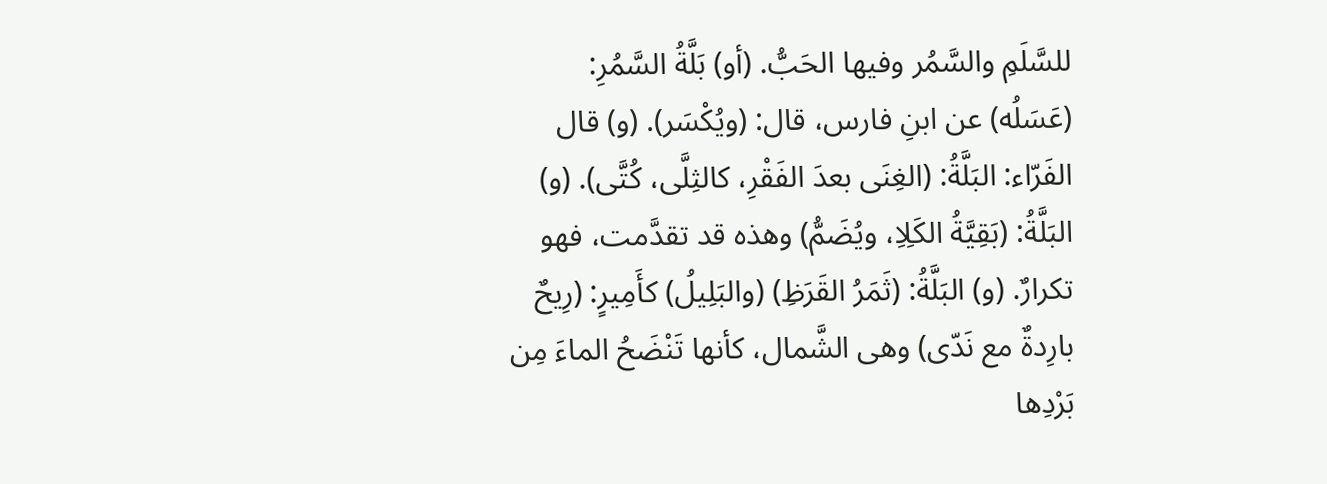للسَّلَمِ والسَّمُر وفيها الحَبُّ. (أو) بَلَّةُ السَّمُرِ: (عَسَلُه) عن ابنِ فارس، قال: (ويُكْسَر). (و) قال الفَرّاء: البَلَّةُ: (الغِنَى بعدَ الفَقْرِ، كالثِلَّى، كُتَّى). (و) البَلَّةُ: (بَقِيَّةُ الكَلِاِ، ويُضَمُّ) وهذه قد تقدَّمت، فهو تكرارٌ. (و) البَلَّةُ: (ثَمَرُ القَرَظِ) (والبَلِيلُ) كأَمِيرٍ: (رِيحٌ بارِدةٌ مع نَدّى) وهى الشَّمال، كأنها تَنْضَحُ الماءَ مِن بَرْدِها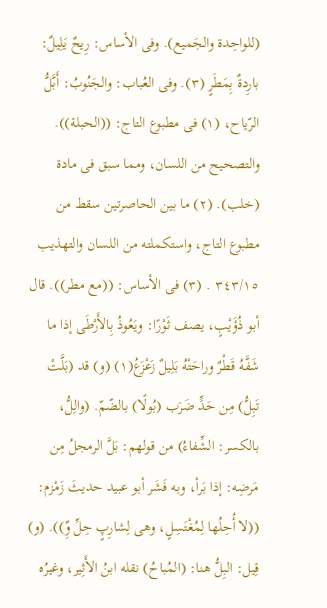(للواحِدة والجَميع). وفى الأساس: رِيحٌ يَلِيلٌ: بارِدةٌ بِمَطَرٍ (٣). وفى العُباب: والجَنُوبُ: أَبَّلُّ الرّياح، (١) فى مطبوع التاج: ((الحبلة)). والتصحيح من اللسان، ومما سبق فى مادة (خلب). (٢) ما بين الحاصرتين سقط من مطبوع التاج، واستكملته من اللسان والتهذيب ٣٤٣/١٥ . (٣) فى الأساس: ((مع مطر)). قال أبو ذُؤَيْبٍ، يصف ثَوْرًا: ويَعُوذُ بِالأَرْطَى إذا ما شَفَّهُ قَطْرٌ وراحَتْهُ بَلِيلٌ زَعْزَعُ(١) (و) قد (بَلَّتْ تَبِلُّ) مِن حَدٍّ ضَرَب (بُولًا) بالضّمّ. (والِلُّ، بالكسر: الشِّفاءُ) من قولهم: بَلَّ الرمجلُ مِن مَرضِه: إذا بَرأ، وبه فَشَر أبو عبيد حديثَ زَمْزم: ((لا أُحِلُها لِمُغْتَسِلٍ، وهی لِشارِپٍ حِلِّ وٌِ)). (و) قِيل: البِلُّ هنا: (المُباحُ) نقله ابنُ الأَثِير، وغيرُه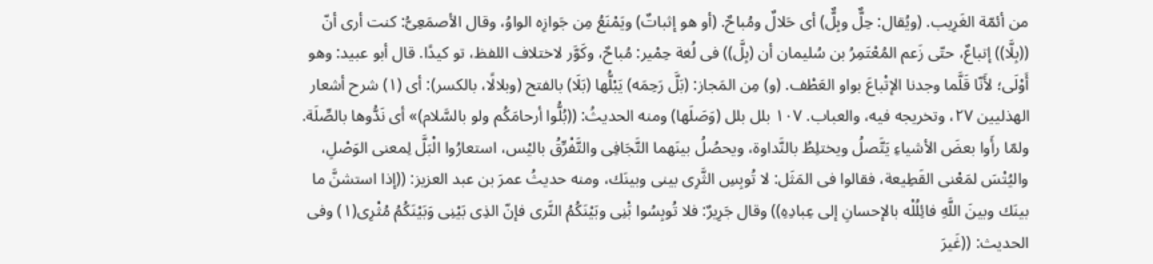من أئمّة الغَرِيب. (ويُقال: حِلٌّ وبِلٌّ) أى حَلالٌ ومُباحٌ. (أو هو إثباتٌ) ويَمْنَعُ مِن جَوازِه الواوُ، وقال الأصمَعِىُّ: كنت أرى أنّ ((بِلَّا)) إتباعٌ، حتّى زَعم المُعْتَمِرُ بن سُليمان أن (بِلَّ)) فى لُغة حِمْير: مُباحٌ، وكَوَّر لاختلاف اللفظ، تو كيدًا. قال أبو عبيد: وهو أَوْلَى؛ لأَنّا قَلَّما وجدنا الإتْباعَ بواو العَطْف. (و) مِن المَجاز: (بَلَّ رَحِمَه) يَبْلُّها (بَلَا) بالفتح (وبلالًا، بالكسر): أى (١) شرح أشعار الهذليين ٢٧، وتخريجه فيه، والعباب. ١٠٧ بلل بلل (وَصَلَها) ومنه الحديثُ: ((بُلُّوا أرحامَكُم ولو بالسَّلام)» أى نَدُّوها بالصِّلَة. ولمّا رأَوا بعضَ الأشياءِ يَتَّصلُ ويختلِطُ بالنَّداوة، ويحصُلُ بينَهما التَّجَافِى والتَّفْرِّقُ باليْس، استعارُوا الْبَلَّ لِمعنى الوَصْلِ، واليُتْسَ لمَعْنى القَطِيعة، فقالوا فى المَثَل: لا تُوبِسِ الثَّرِى بينى وبينَك، ومنه حديثُ عمرَ بن عبد العزيز: ((إذا استشنَّ ما بينَك وبينَ اللَّهِ فائِلُلْه بالإحسانِ إلى عِبادِهِ)) وقال جَرِيرٌ: فلا تُوبِسُوا بَْنِی وبَيْنَكُمُ النَّری فإنّ الذِى بَيْنِى وَبَيْنَكُمُ مُثْرِى(١) وفى الحديث: ((غَيرَ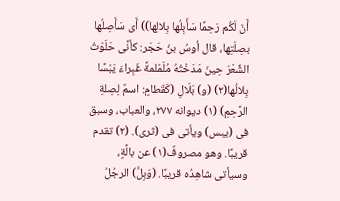أَنّ لَكُم رَحِمًا سَأَبِلُها بِلالِها)) أَى سَأَصِلُها بصِلَتِها، قال أوسُ بنُ حَجَر: كأنَّى حَلَوْتُ الشِّعْرَ حِينَ مَدَخْتُهُ مُلَمْلمةً غَبِراءَ يَبْسًا بِلالُها(٢) (و) بَلَالِ (كَقَطامٍ: اسمٌ لِصِلةِ الرَّحِمِ) (١) ديوانه ٢٧٧، والعباب، وسبق فى (يبس) ويأتى فى (ثرى). (٢) تقدم قريبًا. وهو مصروفٌ(١) عن بالَّةٍ، وسيأتى شاهِدُه قريبًا. (وَبِلَّ) الرجُلُ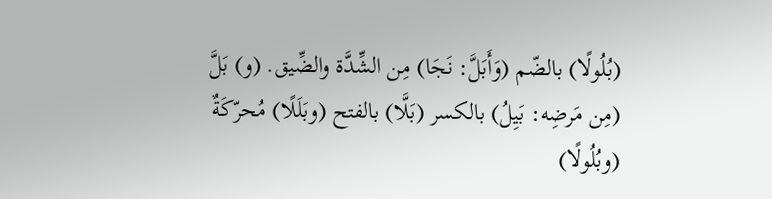(بُلُولًا) بالضّم (وَأَبَلَّ: نَجَا) مِن الشِّدَّة والضِّيق. (و) بَلَّ (مِن مَرضِه: بَيِلُ) بالكسر (بَلَّا) بالفتح (وبَلَلًا) مُحرّكَةٌ (وبُلُولًا)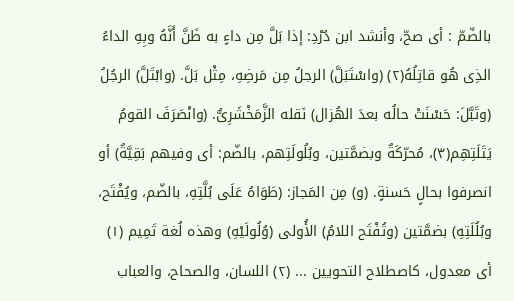بالضّمّ : أی صحّ، وأنشد ابن دُرْدِ: إذا بَلَّ مِن داءٍ به ظَنَّ أَنَّهُ وبِهِ الداءُ الذِى هُو قاتِلُهُ(٢) (واسْتَبَلَّ) الرجلُ مِن مَرضِهِ، مِثْل بَلَّ. (وابْتَلَّ) الرجُلُ (وتَبَّلَ: حَسْنَتْ حالُه بعدَ الهُزال) نَقله الزَّمَخْشَرِىُّ. (وانْصَرَفَ القومُ يَتَلَتِهِم(٣)، مُحرّكَةٌ وبضمَّتين، وبُلُولَتِهم، بالضّم: أى وفيهم بَقِيَّةٌ) أو انصرفوا بحالٍ حَسنةٍ. (و) مِن المَجاز: (طَوَاهُ عَلَى بُلَّتِهِ، بالضّم، ويُفْتَح، وبُلُلَتِهِ) بضمَّتين (وتُفْتَح اللامُ) الأُولى (وُلُولَيْهِ) وهذه لُغة تَمِيم (١) أى معدول، كاصطلاح التحويين ... (٢) اللسان، والصحاح، والعباب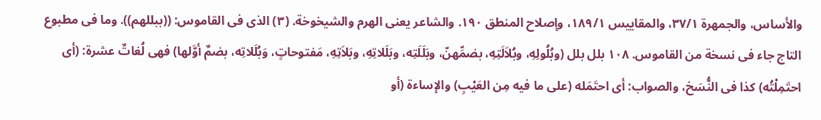والأساس، والجمهرة ٣٧/١، والمقاييس ١٨٩/١، وإصلاح المنطق ١٩٠. والشاعر يعنى الهرم والشيخوخة. (٣) الذى فى القاموس: ((ببللهم)). وما فى مطبوع التاج جاء فى نسخة من القاموس. ١٠٨ بلل بلل (وبُلُولِهِ، وبُلاَلَتِهِ، بضمِّهنّ، وبَلَلَتِه، وبَلَلاتِهِ، وبَلاَتِهِ، مَفتوحاتٍ، وَبُلَلاتِه، بضمٌ أوَّلها) فهى لُغاتٌ عشرة: (أى احتَمِلْتُه) كذا فى النُّسَخ، والصواب: أى احتَمَله (على ما فيه مِن العَيْبِ) والإساءة (أو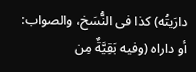دارَيتُه) كذا فى النُّسَخ، والصواب: أو داراه (وفيه بَقِيَّةٌ مِن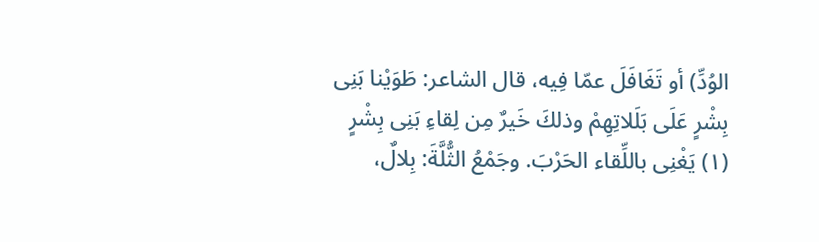الوُدِّ) أو تَغَافَلَ عمّا فِیه، قال الشاعر: طَوَيْنا بَنِى بِشْرٍ عَلَى بَلَلاتِهِمْ وذلكَ خَيرٌ مِن لِقاءِ بَنِى بِشْرٍ (١) يَغْنِى باللِّقاء الحَرْبَ. وجَمْعُ الثُّلَّةَ: بِلالٌ،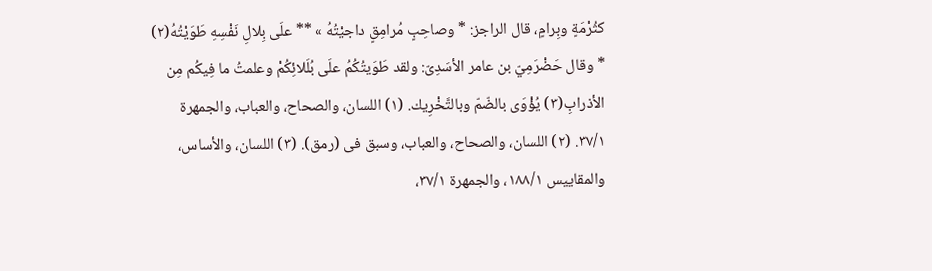كثُرْمَةٍ وبِرامٍ، قال الراجز: * وصاحِبٍ مُرامِقٍ داجيْتُهُ » ** علَى بِلالِ نَفْسِهِ طَوَيْتُهُ(٢) * وقال حَضْرَمِيّ بن عامر الأسَدِىّ: ولقد طَوَيتُكُمُ علَى بُلَلائِكُمْ وعلمتُ ما فِيكُم مِن الأذرابِ(٣) يُؤْوَى بالضّمّ وبالتَّخْرِيك. (١) اللسان، والصحاح، والعباب، والجمهرة ٣٧/١. (٢) اللسان، والصحاح، والعباب، وسبق فى (رمق). (٣) اللسان، والأساس، والمقاييس ١٨٨/١، والجمهرة ٣٧/١،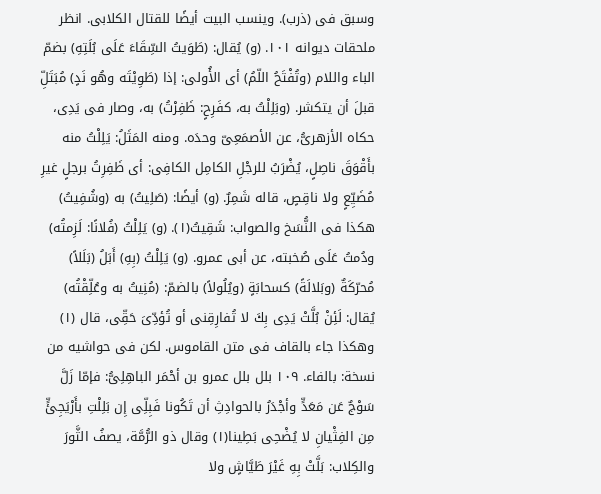وسبق فى (ذرب). وينسب البيت أيضًا للقتال الكلابی. انظر ملحقات ديوانه ١٠١. (و) يُقال: (طَوَيتُ السِّقَاءَ عَلَى بُلَتِهِ) بضمّ الباء واللام (وتُفْتَحُ اللّمُ) أى الأُولى: إذا (طَوِيْتَه وهُو نَدٍ) مُبَتَلِّ قبلَ أن یتکشر. (وبَلِلْتُ به، كفَرِحٍ: ظَفِرْتُ) به، وصار فى يَدِى، حكاه الأزهرىُّ، عن الأصمَعِیّ وحدَه. ومنه المَثَلُ: يَلِلْتُ منه بأَقْوَقَ ناصِلٍ، يُضْرَبُ للرجْلِ الكامِل الكافِى: أى ظَفِرِتُ برجلٍ غيرِ مُضَيِّعٍ ولا ناقِصٍ، قاله شَمِرٌ. (و) أيضًا: (صَلِيتُ) به (وشُفِيتُ) هكذا فى النُّسَخ والصواب: شَقِيتُ(١). (و) يَلِلْتُ (فُلانًا: لَزِمتُه) ودُمتُ عَلَى صُخبته، عن أبى عمرو. (و) يَلِلْتُ (بِهِ) أَبَلُ (بَلَلاً) مُحرّكَةٌ (وبَلالَةً) كسحابَةٍ (ويُلُولاً) بالضمّ: (مُنِيتُ به وعُلِّقْتُه) يُقال: لَئِنْ بُلَّتْ يَدِى بِكَ لا تُفارِقِنى أو تُؤدِّىَ حَقِّى، قال (١) وهكذا جاء بالقاف فى متن القاموس. لكن فى حواشيه من نسخة: بالفاء. ١٠٩ بلل بلل عمرو بن أحْمَر الباهِلِىُّ: فإمّا زَلَّ سَوْجٌ عَن مَعَدٍّ وأجْدَرُ بالحوادِثِ أن تَكُونا فَبِلِّى إِن بَلِلْتِ بأَرْيَجِئٍّ مِن الفِثْيانِ لا يُضْحِى بَطِينا(١) وقال ذو الرُّمَّة، يصفُ الثَّورَ والکِلاب: بَلَّتْ بِهِ غَيْرَ طَيَّاشٍ ولا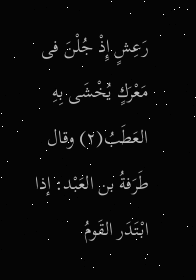رَعِشٍ إِذْ جُلْنَ فى مَعْرَكٍ يُخْشَى بِهِ العَطَبُ(٢) وقال طَرَفةُ بن العَبْد: إذا ابْتَدَر القَومُ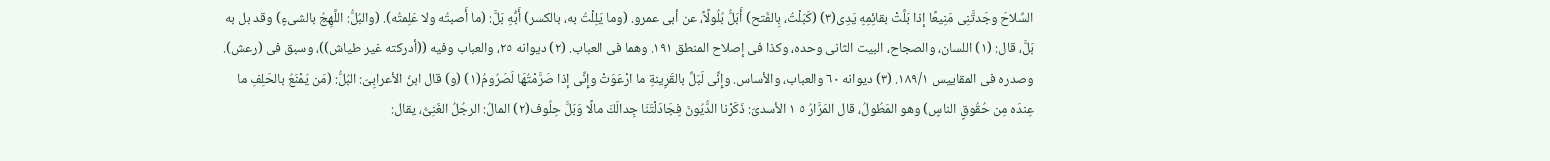السِّلاحَ وجَدتَّنِى مَنِيعًا إذا بَلَّتْ بقائِمِهِ يَدِى(٣) (كَبَلْتُ، بِالفَتح) أَبَلُّ بُلُولًاً، عن أبى عمرو. (وما يَلِلْتُ به، بالكسر) أَبُّهِ بَلَّ: (ما أَصبتُه ولا عَلِمتُه). (والبُلُّ: اللَّهِجُ بالشىءٍ) وقد بل به بَلَّ، قال: (١) اللسان، والصجاح، البيت الثانى وحده، وكذا فى إصلاح المنطق ١٩١. وهما فى العباب. (٢) ديوانه ٢٥، والعباب وفيه ((أدركته غير طياش))، وسبق فى (رعش). وصدره فى المقاييس ١٨٩/١. (٣) ديوانه ٦٠ والعباب، والأساس. وإِنِّى لَبَلِّ بالقَرِينةِ ما ارْعَوَتْ وإِنِّى إذا صَرَّمْتُهَا لَصَرُومُ(١) (و) قال ابنُ الأعرابِىّ: البُلُّ: (مَن يَمْنَعُ بالحَلِفِ ما عِندَه مِن حُقُوقٍ الناسٍ) وهو المَطُولُ، قال المَرَّارُ ٥ ١ الأسدىّ: ذَكَرْنا الدُّيُونَ فِجَادَلْتَنَا جِدالَكَ مالًا وَبَلَّ حِلُوف(٢) المالُ: الرجُلُ الغَنِىُّ، يقال: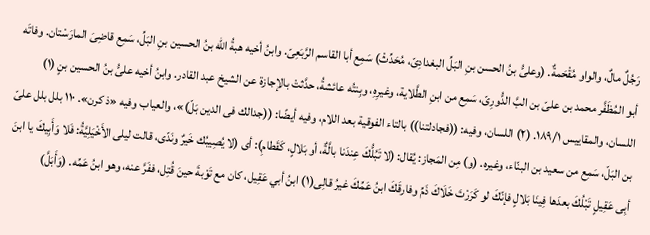رَجُلٌ مالٌ، والواو مُقْحَمةٌ. (وعلىُّ بنُ الحسن بنِ البَلِّ البغدادِىّ، مُحَدِّثْ) سَمِع أبا القاسم الرَّبَعِىّ. وابنُ أخيه هبةُ الله بنُ الحسين بنِ البَلِّ، سَمِع قاضِىَ المارَسْتان. وفاتَه أبو المُظَفَّر محمد بن علىّ بن البَّ الدُّورِىّ، سَمِع من ابنِ الطَّلاية، وغيرِهِ، وبِنتُه عائشةُ، حدَّثتْ بالإجازة عن الشيخ عبد القادر. وابنُ أخيه علىُّ بنُ الحسين بنٍ (١) اللسان، والمقاييس ١٨٩/١. (٢) اللسان، وفيه: ((فجادلتنا)) بالتاء الفوقية بعد اللام، وفيه أيضًا: ((جدالك فى الدين بَلّ)»، والعياب وفيه «ذ کرن». ١١٠ بلل بلل علىّ بن البَلّ، سَمِع من سعيد بن البنّاء، وغيره. (و) مِن المَجاز: يُقال: (لا تَبُلُّكَ عِندَنا بالَّةٌ، أو بَلالٍ، كَقَطامِ): أى (لا يُصِيبُك خَيرٌ ونَدّى، قالت ليلى الأَخْيَلِيَّةُ: فَلا وَأَبِيكَ يا ابنَ أبِى عَقِيلٍ تَبْلُكَ بعدَها فِينَا بَلالٍ فإنّكَ لو كَرَرْتَ خَلَاكَ ذَمِّ وفارقَكَ ابنُ عَمِّكَ غيرُ قالِى(١) ابنُ أبي عَقِيل، كان مع تَوْبةَ حينَ قُتِل، ففَرَّ عنه، وهو ابنُ عَمِّه. (وَأَبَلَّ)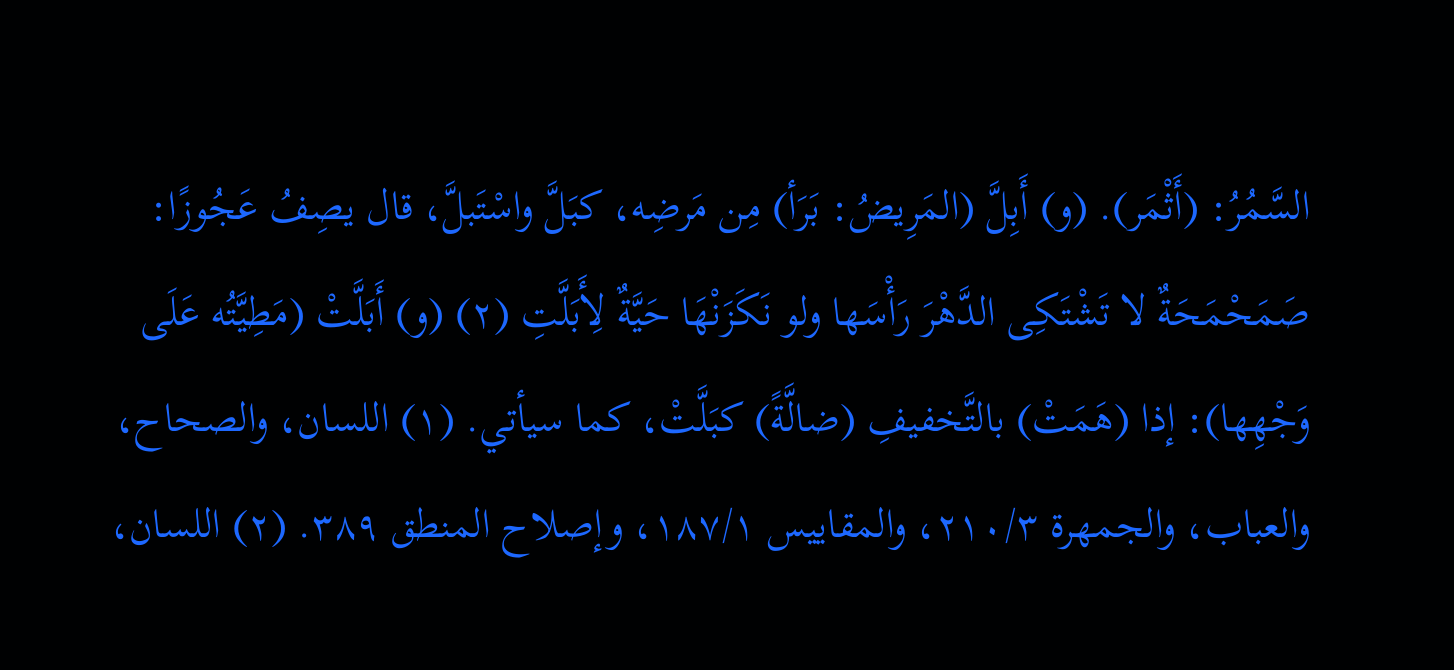السَّمُرُ: (أَثْمَر). (و) أَبِلَّ (المَرِيضُ: بَرَأ) مِن مَرضِه، كبَلَّ واسْتَبلَّ، قال يصِفُ عَجُوزًا: صَمَحْمَحَةٌ لا تَشْتَكِى الدَّهْرَ رَأْسَها ولو نَكَزَنْهَا حَيَّةٌ لِأَبَلَّتِ (٢) (و) أَبَلَّتْ (مَطِيَّتُه عَلَى وَجْهِها): إذا (هَمَتْ) بالتَّخفيفِ (ضالَّةً) كبَلَّتْ، كما سيأتي. (١) اللسان، والصحاح، والعباب، والجمهرة ٢١٠/٣، والمقاييس ١٨٧/١، وإصلاح المنطق ٣٨٩. (٢) اللسان،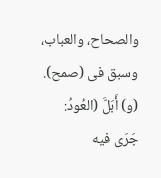والصحاح، والعباب، وسبق فى (صمح). (و) أَبَلَّ (العُودُ: جَرَى فيه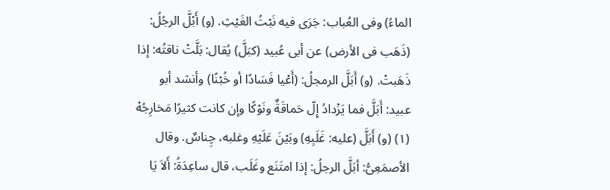الماءُ) وفى العُباب: جَرَى فيه نَبْتُ الغَيْثِ. (و) أَبْلَّ الرجُلُ: (ذَهَب فى الأرض) عن أبى عُبيد (كبَلَّ) يُقال: بَلَّتْ ناقتُه: إذا ذَهَبتْ. (و) أَبَلَّ الرمجلُ: (أَعْيا فَسَادًا أو خُبْنًا) وأنشد أبو عبيد: أَبَلَّ فما يَزْدادُ إِلّ حَماقَةٌ ونَوْكًا وإن كانت كثيرًا مَخارِجُهْ (١) (و) أَبَلَّ (عليه: غَلَبِهِ) وبَيْنَ عَلَيْهِ وغلبه، چِناسٌ. وقال الأصمَعِىُّ: أبَلَّ الرجلُ: إذا امتَنَع وغَلَب، قال ساعِدَةُ: أَلاَ يَا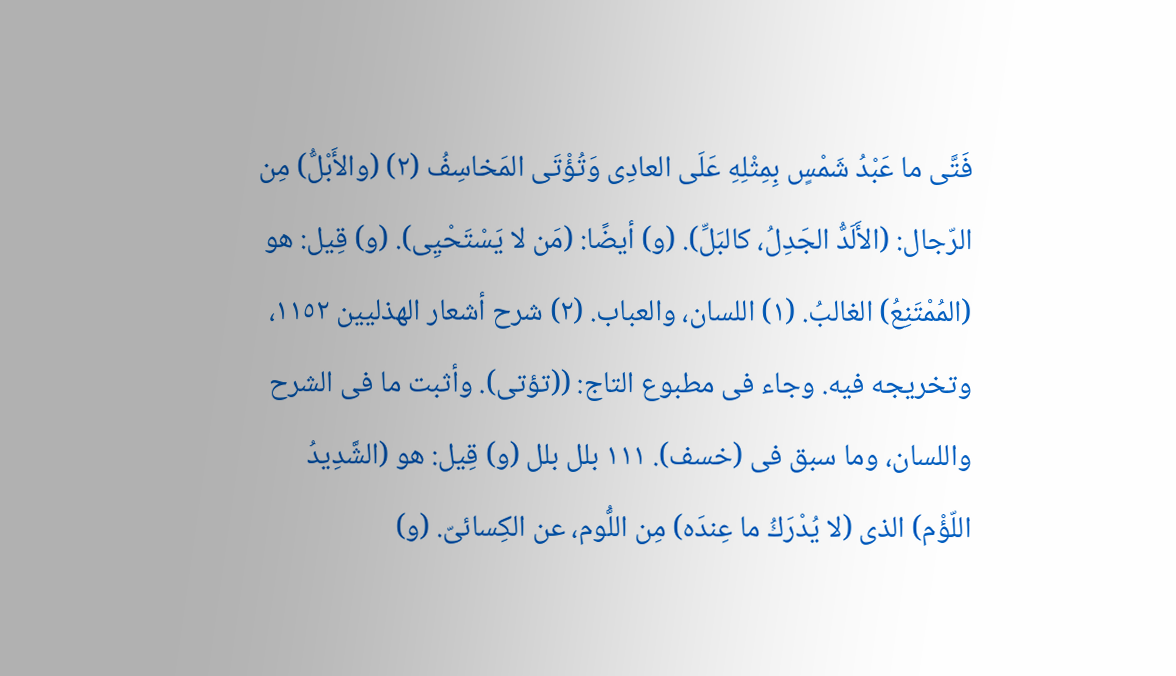فَتَّى ما عَبْدُ شَمْسٍ بِمِثْلِهِ عَلَى العادِى وَتُؤْتَى المَخاسِفُ (٢) (والأَبْلُّ) مِن الرّجال: (الأَلَدُّ الجَدِلُ، كالبَلِّ). (و) أيضًا: (مَن لا يَسْتَحْيِى). (و) قِيل: هو (المُمْتَنِعُ) الغالبُ. (١) اللسان، والعباب. (٢) شرح أشعار الهذليين ١١٥٢، وتخريجه فيه. وجاء فى مطبوع التاج: ((تؤتى). وأثبت ما فى الشرح واللسان، وما سبق فى (خسف). ١١١ بلل بلل (و) قِيل: هو (الشَّدِيدُ اللّؤْم) الذى (لا يُدْرَكُ ما عِندَه) مِن اللُّوم، عن الکِسائیّ. (و)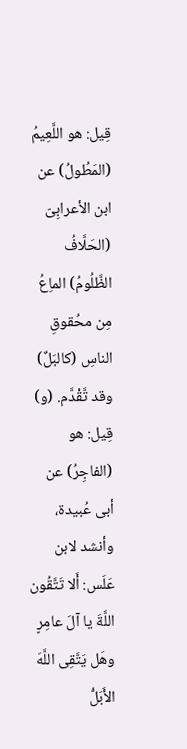قِيل: هو اللَّعِيمُ (المَطُولُ) عن ابن الأعرابِىّ (الحَلَّافُ الظَّلُومُ) الماِعُ مِن محُقوقِ الناسِ (كالبَلٌ) وقد تَّقْدَّم. (و) قِيل: هو (الفاجِرُ) عن أبى عُبيدة، وأنشد لابن عَلَس: أَلا تَتَّقُون اللَّةَ يا آلَ عامِرٍ وهَل يَتَّقِى اللَّهَ الأَبَلُّ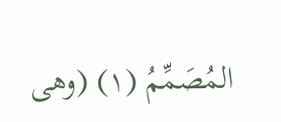المُصَمِّمُ (١) (وهى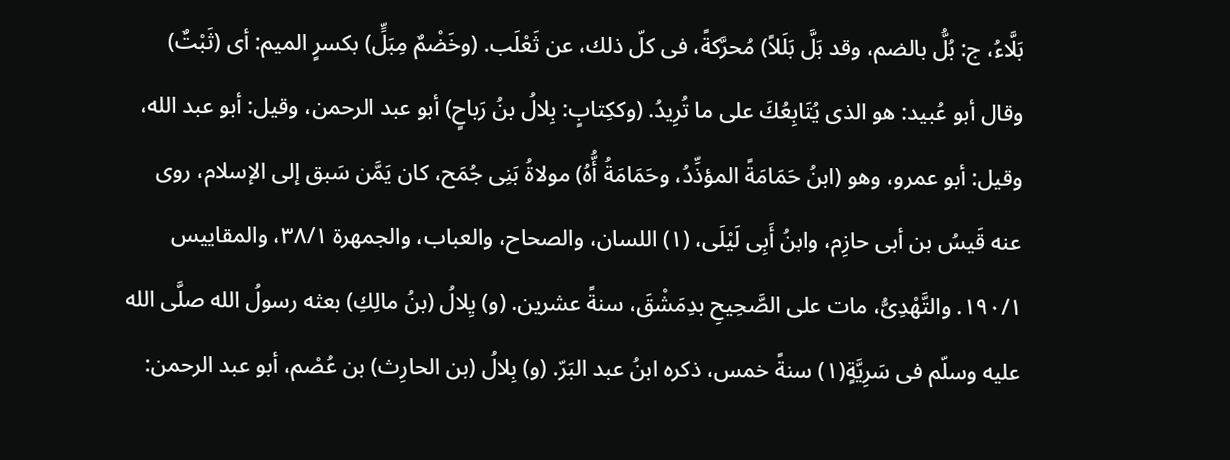بَلَّاءُ، ج: بُلُّ بالضم، وقد بَلَّ بَلَلاً) مُحرَّكةً، فى كلّ ذلك، عن ثَعْلَب. (وخَضْمٌ مِبَلٍّ) بكسرٍ الميم: أى (ثَبْتٌ) وقال أبو عُبيد: هو الذى يُتَابِعُكَ علی ما تُرِيدُ. (وككِتابٍ: بِلالُ بنُ رَباحٍ) أبو عبد الرحمن، وقيل: أبو عبد الله، وقيل: أبو عمرو، وهو (ابنُ حَمَامَةً المؤذِّدُ، وحَمَامَةُ أُّهُ) مولاةُ بَنِى جُمَح، كان يَمَّن سَبق إلى الإسلام، روى عنه قَيسُ بن أبى حازِم، وابنُ أَبِى لَيْلَى، (١) اللسان، والصحاح، والعباب، والجمهرة ٣٨/١، والمقاييس ١٩٠/١. والتَّهْدِىُّ، مات على الصَّحِيحِ بدِمَشْقَ، سنةً عشرين. (و) يِلالُ (بنُ مالِكِ) بعثه رسولُ الله صلَّى الله عليه وسلّم فى سَرِيَّةٍ(١) سنةً خمس، ذكره ابنُ عبد البَرّ. (و) بِلالُ (بن الحارِث) بن عُصْم، أبو عبد الرحمن: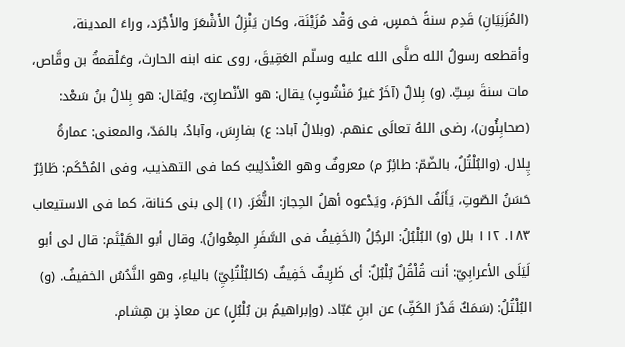(المُزَنِيَانِ) قَدِم سنةً خمسٍ، فى وَقْد مُزَيْنَة، وكان يَنْزِلُ الأَشْعَرَ والأَجْرَد، وراءَ المدينة، وأقطعه رسولُ الله صلَّى الله عليه وسلّم العَقِيقَ، روى عنه ابنه الحارث، وعَلْقمةُ بن وقَّاص، مات سنةَ سِتِّ. (و) بِلالٌ (آخَرُ غيرُ مَنْشُوبٍ) يقال: هو الأنْصارِىّ، ويُقال: هو بِلالُ بنُ سَعْد: (صحابِئُون)، رضی اللهُ تعالَی عنهم. (وبلالُ آباد: ع) بفارِسَ، وآبادُ، بالمَدّ، والمعنى: عمارةُ پِلال. (والبُلْتُلُ، بالضّمّ: طائِرٌ م) معروفٌ وهو العَنْدَلِيبُ كما فى التهذيب، وفى المُحْكَم: طَائِرٌ حَسَنُ الصّوتِ، يَأَلَفُ الحَرَمَ، ويَدْعوه أهلُ الحِجاز: النُّغَرَ. (١) إلى بنى كنانة، كما فى الاستيعاب ١٨٣. ١١٢ بلل (و) البُلْبُلُ: الرجُلُ (الخَفِيفُ فى السَّفَرِ المِعْوانُ). وقال أبو الهَيْثَم: قال لى أبو لَيَلَى الأعرابِيّ: أنت قُلْقُلٌ بُلْبُلٌ: أى ظَرِيفٌ خَفِيفٌ (كالبُلْتُلِيِّ) بالياءِ، وهو النَّدُسُ الخفیفُ. (و) البُلْتُلُ: (سَمَكٌ قَدْرَ الكَفِّ) عن ابنِ عَبّاد. (وإبراهيمُ بن بُلْبُلٍ) عن معاذٍ بن هِشام.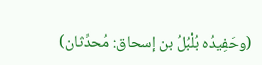(وحَفِيدُه بُلْبُلُ بن إسحاق: مُحدِّثان)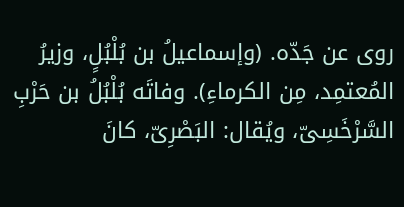روی عن جَدّه. (وإسماعيلُ بن بُلْبُلٍ، وزيرُ المُعتمِد، مِن الكرماءِ). وفاتَه بُلْبُلُ بن حَرْبِ السَّرْخَسِىّ، ويُقال: البَصْرِىّ، كانَ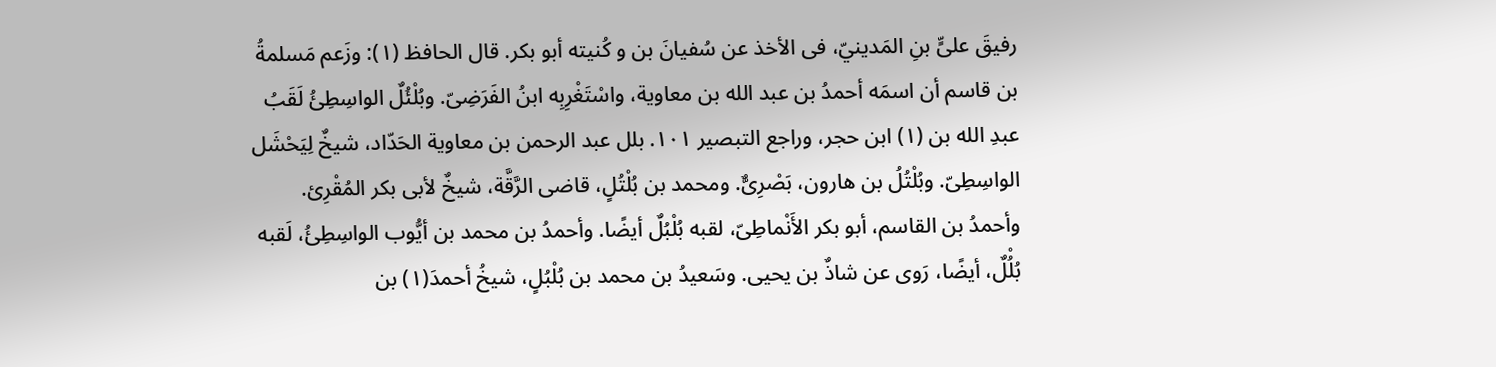رفيقَ علىٍّ بنِ المَدينيّ، فى الأخذ عن سُفيانَ بن و كُنيته أبو بكر. قال الحافظ (١): وزَعم مَسلمةُ بن قاسم أن اسمَه أحمدُ بن عبد الله بن معاوية، واسْتَغْرِبِه ابنُ الفَرَضِىّ. وبُلْئُلٌ الواسِطِئُ لَقَبُ عبدِ الله بن (١) ابن حجر، وراجع التبصير ١٠١. بلل عبد الرحمن بن معاوية الحَدّاد، شيخٌ لِيَحْشَل الواسِطِىّ. وبُلْتُلُ بن هارون، بَصْرِىٌّ. ومحمد بن بُلْتُلٍ، قاضى الرَّقَّة، شيخٌ لأبى بكر المُقْرِئ. وأحمدُ بن القاسم، أبو بكر الأَنْماطِىّ، لقبه بُلْبُلٌ أيضًا. وأحمدُ بن محمد بن أيُّوب الواسِطِئُ، لَقبه بُلُْلٌ، أيضًا، رَوى عن شاذٌ بن یحیی. وسَعيدُ بن محمد بن بُلْبُلٍ، شيخُ أحمدَ(١) بن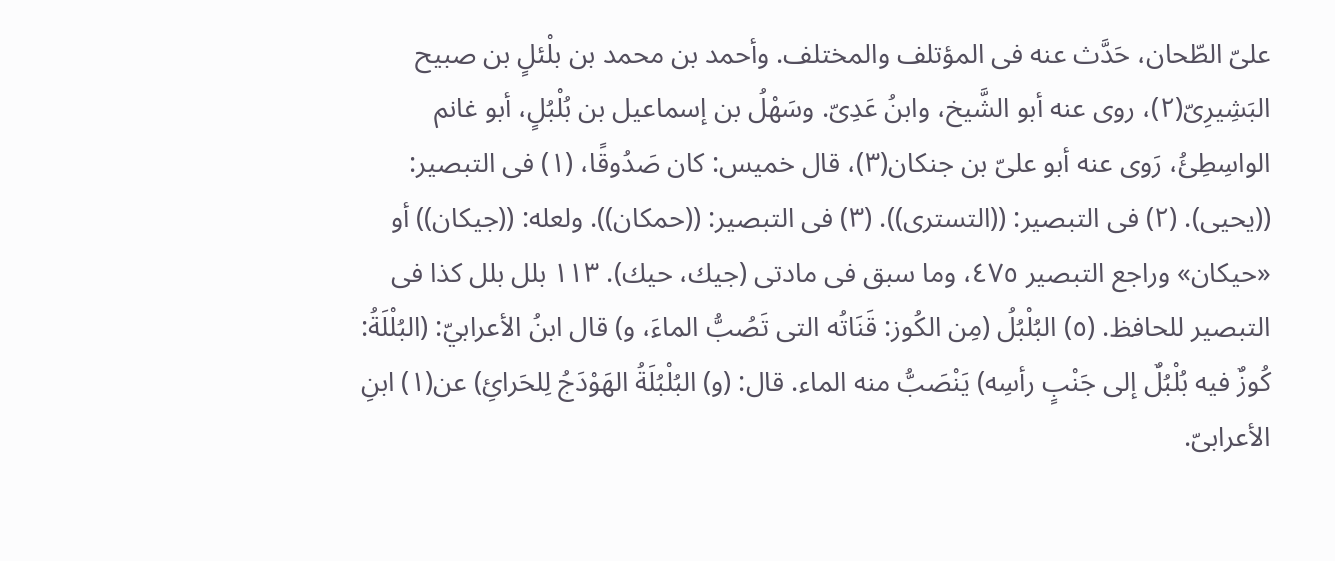علىّ الطّحان، حَدَّث عنه فى المؤتلف والمختلف. وأحمد بن محمد بن بلْئلٍ بن صبيح البَشِيرِىّ(٢)، روى عنه أبو الشَّيخ، وابنُ عَدِىّ. وسَهْلُ بن إسماعيل بن بُلْبُلٍ، أبو غانم الواسِطِئُ، رَوى عنه أبو علىّ بن جنكان(٣)، قال خميس: كان صَدُوقًا، (١) فى التبصير: ((يحيى). (٢) فى التبصير: ((التسترى)). (٣) فى التبصير: ((حمكان)). ولعله: ((جیکان)) أو «حيكان» وراجع التبصير ٤٧٥، وما سبق فى مادتى (جیك، حیك). ١١٣ بلل بلل كذا فى التبصير للحافظ. (٥) البُلْبُلُ (مِن الكُوز: قَنَاتُه التى تَصُبُّ الماءَ، و) قال ابنُ الأعرابيّ: (البُلْلَةُ: كُوزٌ فيه بُلْبُلٌ إلى جَنْبٍ رأسِه) يَنْصَبُّ منه الماء. قال: (و) البُلْبُلَةُ الهَوْدَجُ لِلحَرائِ) عن(١) ابنِ الأعرابىّ.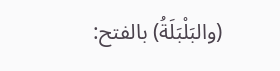(والبَلْبَلَةُ) بالفتح: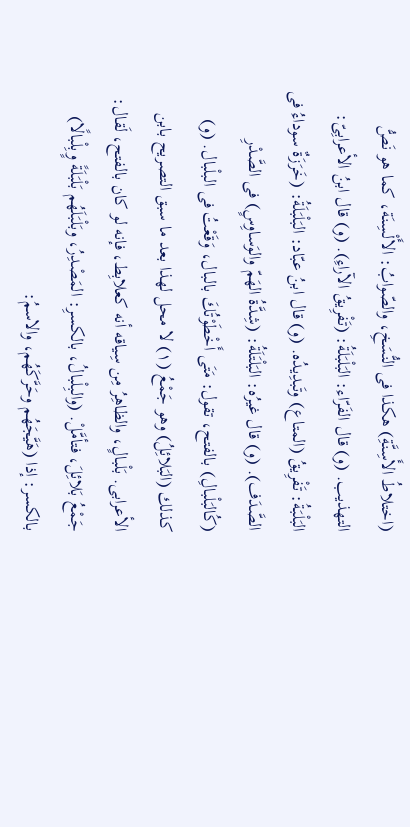(اختلاطُ الأَسِنَّةِ) هكذا فى النُّسَخِ، والصّوابُ: الأَلْسِنَة، كما هو نَصُّ التهذيب. (و) قال الفَرّاء: البَلْبَلَةُ: (تَفْرِيقُ الآراءِ). (و) قال ابنُ الأعرابِىّ: البَلْبَةُ: تَفْرِيقُ (المتاع) وتَبدِیدُه. (و) قال ابنُ عبّاد: البَلْبَلَةُ: (خَرَزَةٌ سوداءُ فى الصَّدَف). (و) قال غيرُه: البَلْتَلَةُ: (شِدَّةُ الهَمّ والوَساوِسٍ) فى الصَّدْرِ (كُالبَلْبالِ) بالفتح، تقول: مَتَى أَخْطَوْتُكَ بالبال، وَقَعْتُ فى البلْبال. (و) كذلك (البَلائِلُ) وهو جَمْعُ (١) لا محل لهذا بعد ما سبق التصريح بابن الأعرابى. بَلْبالٍ، والظاهِرُ مِن سِياقه أنه كعلابِط، فإنه لو كان بالفتح، لَقال: جَمْعُ بَلائِلَ، فتأمَّلْ. (والبِلْبالُ، بالكسرِ: المَصْدِرُ، وبَلْبَلَهُم بَلْبَلَةً وٍبِلْبالًا) بالكسر: إذا (هَيَّجَهُم وحَرَّكَهُم، والاسمُ: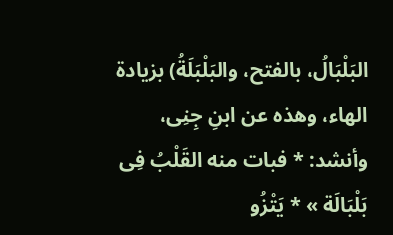البَلْبَالُ، بالفتح، والبَلْبَلَةُ) بزيادة الهاء، وهذه عن ابنِ جِنِی، وأنشد: * فبات منه القَلْبُ فِى بَلْبَالَة » * يَتْزُو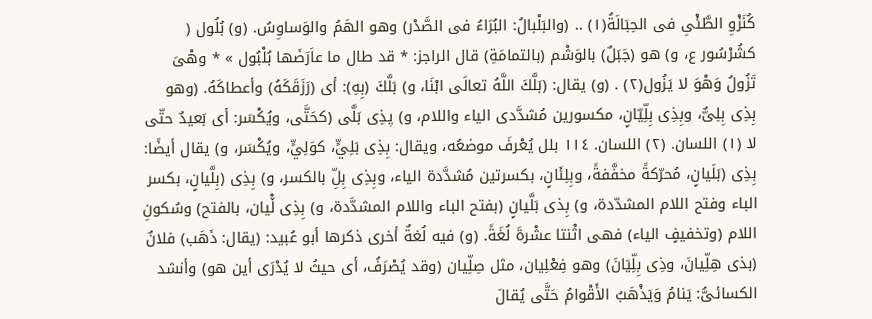كُنَزْوِ الطَّئْىِ فى الحِبَالَةُ(١) .. (والبَلْبالُ: البُرَاءُ فى الصَّدْر) وهو الهَمُ والوَساوِسُ. (و) بُلُول ( کشُرْسُور ع، و) هو (جَبَلٌ) بالوَشْم (بالتمامَةِ) قال الراجز: * قد طال ما عاَرَضَها بُلْبُول » * وهْىَ تَزُولُ وَهْوَ لا يَزُول(٢) . (و) يقال: (بَلَّكَ اللَّهُ تعالَى ابْنَا، و) بَلَّكَ (بِهِ): أى (رَزَقَكَهُ) وأعطاكَهُ. (وهو بِذِى بِلِىٌّ، وبِذِى بِلِّيّانٍ، مکسورین مُشدَّدی الياء واللام، و) پذِی بَلَّى (كحَتَّى، ويُكْسَر: أى بَعيدٌ حتّى لا (١) اللسان. (٢) اللسان. ١١٤ بلل يُعْرفَ موضعُه، ويقال: بِذِى بَلِيٍّ، كوَلِيٍّ، ويُكْسَر، و) يقال أيضًا: بِذِى (بَلَیانٍ، مُحرّکةً مخفَّفةً، وبِلِئَانٍ، بكسرتين مُشدَّدة الياء، وبِذِى بِلِّ بالکسر، و) بِذِی (بِلَّیانٍ، بكسر الباء وفتح اللام المشدّدة، و) بِذی بَلَّیانٍ (بفتح الباء واللام المشدَّدة، و) بِذِى ڵْیان، بالفتح) وسُکونِ اللام (وتخفیفٍ الياء) فهى اثْنتا عشْرةَ لُغَةً. (و) فيه لُغةٌ أخرى ذكرها أبو عُبيد: (يقال: ذَهَب) فلانٌ (بذی هِلِّیانَ، وذِی بِلِّيَانَ) وهو فِعْلِيان، مثل صِلِّيان (وقد يُصْرَفُ، أى حيثُ لا يُدْرَى أين هو) وأنشد الكسائىُّ: يَنامُ وَيَذْهَبُ الأَقْوامُ حَتَّى يُقالَ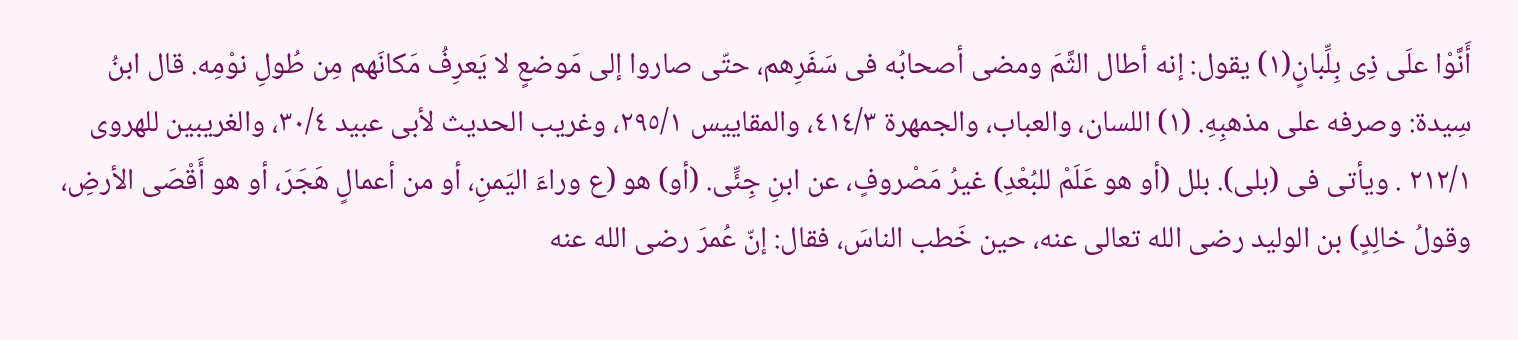أَنَّوْا علَى ذِى بِلِّبانٍ(١) يقول: إنه أطال الثَّمَ ومضى أصحابُه فى سَفَرِهم، حتّى صاروا إلى مَوضعٍ لا يَعرِفُ مَكانَهم مِن طُولِ نوْمِه. قال ابنُ سِیدة: وصرفه على مذهبِهِ. (١) اللسان، والعباب، والجمهرة ٤١٤/٣، والمقاييس ٢٩٥/١، وغريب الحديث لأبى عبيد ٣٠/٤، والغریبین للهروی ٢١٢/١ . ویأتی فی (بلى). بلل (أو هو عَلَمْ للبُعْدِ) غيرُ مَصْروفٍ، عن ابنِ جِئِّی. (أو) هو (ع وراءَ اليَمنِ، أو من أعمالٍ هَجَرَ، أو هو أَقْصَى الأرضِ، وقولُ خالِدٍ) بن الوليد رضى الله تعالى عنه، حين خَطب الناسَ، فقال: إنّ عُمرَ رضى الله عنه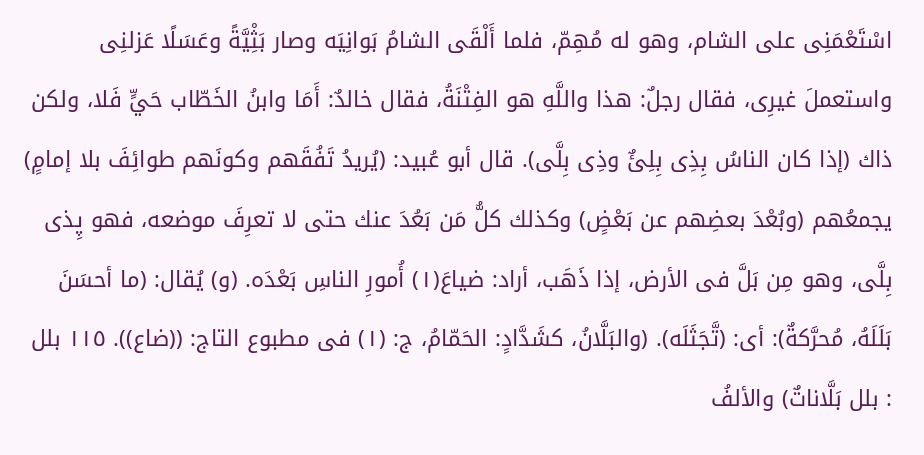اسْتَعْمَنِى على الشام، وهو له مُهِمّ، فلما أَلْقَى الشامُ بَوانِيَه وصار بَثِْيَّةً وعَسَلًا عَزلنِى واستعملَ غيرِى، فقال رجلٌ: هذا واللَّهِ هو الفِتْنَةُ، فقال خالدٌ: أَمَا وابنُ الخَطّاب حَيٍّ فَلا، ولكن ذاك (إذا كان الناسُ بِذِی بِلِئٌ وذِی بِلَّى). قال أبو عُبيد: (يُريدُ تَفُقَهم وكونَهم طوائِفَ بلا إمامٍ) يجمعُهم (وبُعْدَ بعضِهم عن بَعْضٍ) وكذلك كلُّ مَن بَعُدَ عنك حتی لا تعرِفَ موضعه، فهو پِذی بِلَّى، وهو مِن بَلَّ فى الأرض، إذا ذَهَب، أراد: ضياعَ(١) أُمورِ الناسِ بَعْدَه. (و) يُقال: (ما أحسَنَ بَلَلَهُ، مُحرَّكةٌ): أى: (تَّجَثَلَه). (والبَلَّانُ، كشَدَّادٍ: الحَمّامُ، ج: (١) فى مطبوع التاج: ((ضاع)). ١١٥ بلل : بلل بَلَّاناتٌ) والألفُ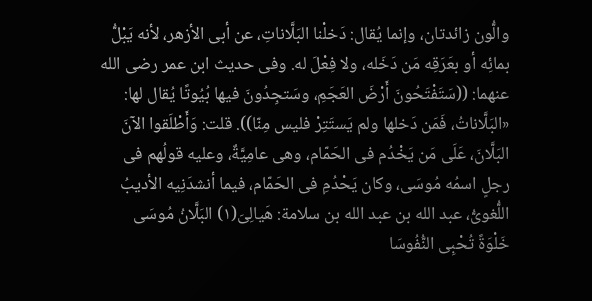والُّون زائدتان، وإنما يُقال: دَخلْنا البَلَّاناتِ، عن أبى الأزهر، لأنه يَبْلُّ بمائِه أو بعَرَقِه مَن دَخَله، ولا فِعْلَ له. وفى حديث ابن عمر رضى الله عنهما: ((سَتَفْتَحُونَ أَرْضَ العَجَمِ، وسَتجِدُونَ فيها بُيُوتًا يُقال لها: «البَلَّاناتُ، فَمَن دَخلها ولم يَستَتِرْ فليس مِنّا)). قلت: وَأَطْلَقوا الآنَ البَلَّانَ، عَلَى مَن يَخْدُم فى الحَمّام، وهى عامِيَّةٌ، وعليه قولُهم فى رجلٍ اسمُه مُوسَى، وكان يَحْدُمِ فى الحَمّام، فيما أنشدَنِيه الأديبُ اللُّغوىُّ، عبد الله بن عبد الله بن سلامة: هَيالِىَ(١) البَلَّانُ مُوسَى خَلْوَةً تُحْبِى النُّفُوسَا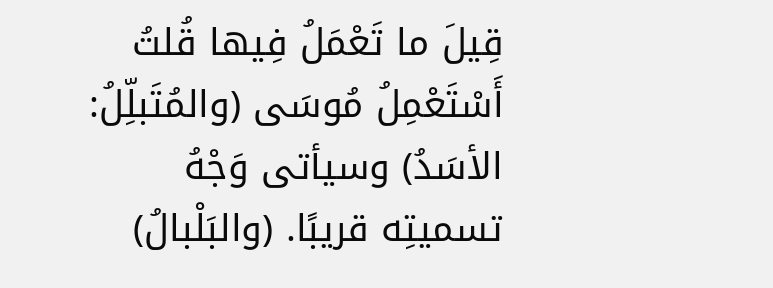قِيلَ ما تَعْمَلُ فِيها قُلتُ أَسْتَعْمِلُ مُوسَى (والمُتَبلِّلُ: الأسَدُ) وسيأتى وَجْهُ تسمیتِه قريبًا. (والبَلْبالُ)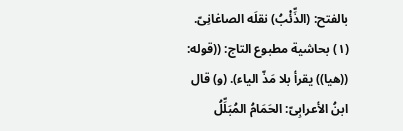بالفتح: (الذِّئْبُ) نقلَه الصاغانِیّ. (١) بحاشية مطبوع التاج: ((قوله: ((هيا)) يقرأ بلا مَذّ الياء). (و) قال ابنُ الأعرابِىّ: الحَمَامُ المُبَلِّلُ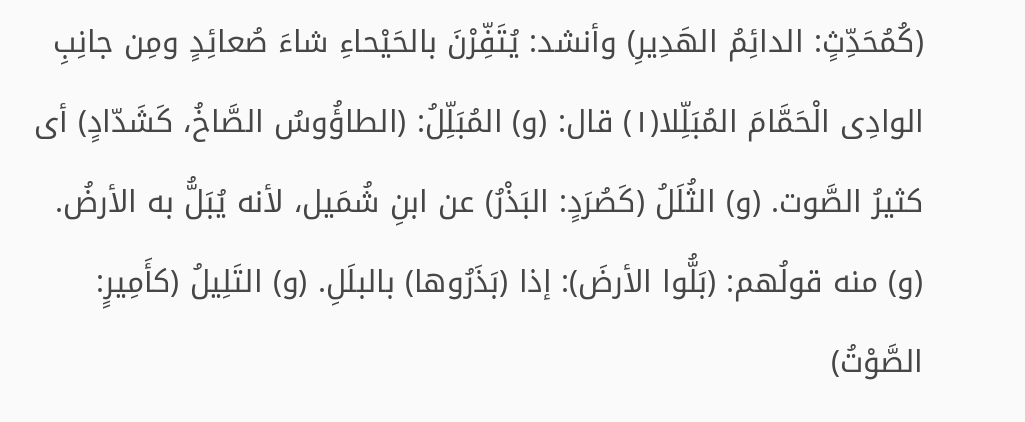(كُمُحَدِّثٍ: الدائِمُ الهَدِيرِ) وأنشد: يُتَفِّرْنَ بالحَيْحاءِ شاءَ صُعائِدٍ ومِن جانِبِ الوادِى الْحَمَّامَ المُبَلِّلا(١) قال: (و) المُبَلِّلُ: (الطاؤُوسُ الصَّاخُ، كَشَدّادٍ) أى كثيرُ الصَّوت. (و) الثُلَلُ (كَصُرَدٍ: البَذْرُ) عن ابنِ شُمَيل، لأنه يُبَلُّ به الأرضُ. (و) منه قولُهم: (بَلُّوا الأرضَ): إذا (بَذَرُوها) بالبلَلِ. (و) التَلِيلُ (كأَمِيرٍ: الصَّوْتُ)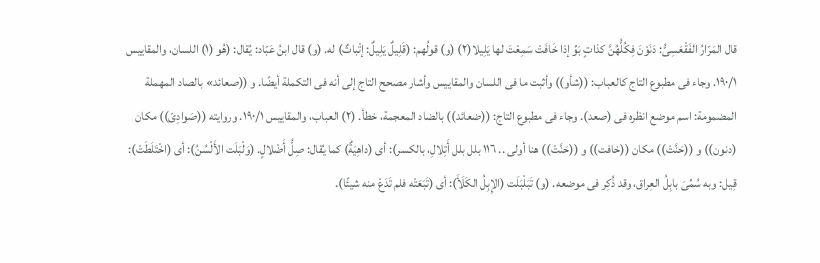قال المَرّارُ الفَقْعَسِىُّ: دَنَوْنَ فِكُلُّهُنَّ كذاتٍ بَوِّ إذا خَافَتْ سَمِعْتَ لها يَلِيلا(٢) (و) قولُهم: (قَلِيلٌ يَلِيلٌ: إتْباتٌ) له. (و) قال ابنُ عَبّاد: يُقال: (هُو (١) اللسان، والمقاييس ١٩٠/١. وجاء فى مطبوع التاج كالعباب: ((شأو)) وأثبت ما فى اللسان والمقاييس وأشار مصحح التاج إلى أنه فى التكملة أيضًا. و ((صعائد» بالصاد المهملة المضمومة: اسم موضع انظره فى (صعد). وجاء فى مطبوع التاج: ((ضعائد)) بالضاد المعجمة، خطأ. (٢) العباب، والمقاييس ١٩٠/١. وروايته ((صَوادِىّ)) مکان (دنون)) و ((حَنَّتْ)) مكان ((خافت)) و ((حَنَّتْ)) هنا أولى .. ١١٦ بلل بلل أَتِلالِ، بالكسر): أى (داهِيَةٌ) كما يُقال: صِلُّ أَضْلالٍ. (وَلْبَلَت الأَلْسُنُ): أى (اخْتَلَطَتْ): قِيل: وبه سُمِّىَ بابِلُ العِراق، وقد ذُكِر فى موضعه. (و) تَبَلْبَلَت (الإِبِلُ الكَلَأَ): أى (تَبَعَتْه فلم تَدَعْ منه شيئًا).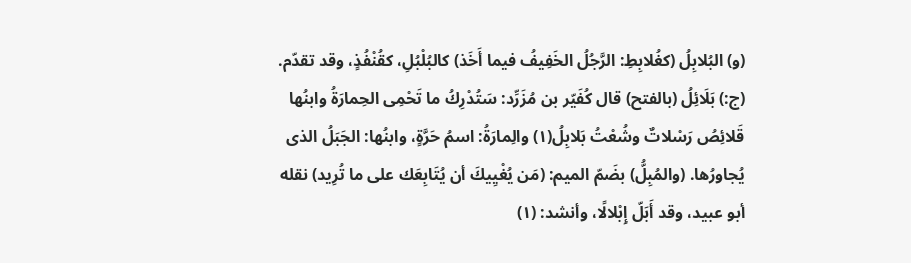(و) البُلابِلُ (كغُلابِطِ: الرَّجُلُ الخَفِيفُ فيما أَخَذ) كالبُلْبُلِ، كقُنْفُذٍ، وقد تقدّم. (ج:) بَلَائِلُ (بالفتح) قال كُفَيّر بن مُزَرِّد: سَتُدْرِكُ ما تَحْمِى الحِمارَةُ وابنُها قَلائِصُ رَسْلاتٌ وشُعْتُ بَلابِلُ(١) والِمارَةُ: اسمُ حَرَّةٍ، وابنُها: الجَبَلُ الذى يُجاورُها. (والمُبِلُّ) بضَمّ الميم: (مَن يُغْيِيكَ أن يُتَابِعَك على ما تُرِيد) نقله أبو عبيد، وقد أَبَلّ إِبْلالًا، وأنشد: (١)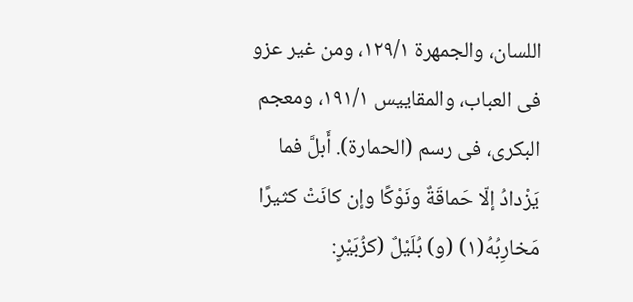اللسان، والجمهرة ١٢٩/١، ومن غير عزو فى العباب، والمقاييس ١٩١/١، ومعجم البکری، فى رسم (الحمارة). أَبلَّ فما يَزْدادُ إلّا حَماقَةٌ ونَوْكًا وإن كانَتْ كثيرًا مَخارِبُهُ(١) (و) بُلَيْلٌ (كزُبَيْرٍ: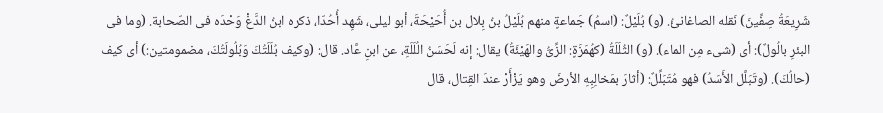شَرِيعَةُ صِفِّينَ) نَقله الصاغانئُ. (و) بُلَيْلٌ: (اسمُ) جَماعةٍ منهم بُلَيْلُ بنُ بِلال بن أُحَيْحَةَ، أبو ليلى، شَهِد أُحُدّا، ذكره ابنُ الدَّغْ وَحْدَه فى الصّحابة. (وما فى البئرِ بالُولٌ): أى (شىء مِن الماء). (و) الثُلَلَةُ (كهُمَزَةٍ: الزِّىُّ والهَيْئَةُ) يقال: إنه لَحَسَنُ الُلَلَةِ، عن ابنِ عَّاد. قال: (وكيف بُلَلَتُكَ وَبُلُولَتُكَ، مضمومتين:) أى كيف (حالُكَ). (وتَبَلَّل الأَسَدُ) فهو مُتَبَلِّلٌ: (أثارَ بمَخالِبِهِ الأرضَ وهو يَزْأَرْ عندَ القِتال، قال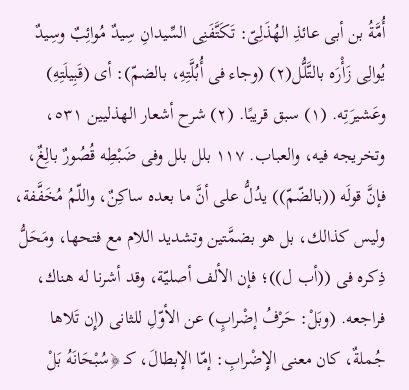أُمَّةُ بن أبى عائذِ الهُذَلِىّ: تَكَتَّفَنِى السِّيدانِ سِيدٌ مُوائِبٌ وسِيدٌ يُوالِى زَأْرَه بالتَّلُّل(٢) (وجاء فى أُبُلَّتِهِ، بالضمّ): أى (قَبِيلَتِهِ) وعَشيرَتِه. (١) سبق قريبًا. (٢) شرح أشعار الهذليين ٥٣١، وتخريجه فيه، والعباب. ١١٧ بلل بلل وفى ضَبْطِه قُصُورٌ بالِغٌ، فإنَّ قولَه ((بالضّمّ)) يدُلُّ على أنَّ ما بعده ساكِنٌ، واللّمُ مُخَفَّفة، وليس كذالك، بل هو بضمَّتين وتشديد اللام مع فتحها، ومَحَلُّ ذِكره فى ((أب ل))؛ فإن الألف أصليّة، وقد أشرنا له هناك، فراجعه. (وبَلْ: حَرْفُ إضْرابٍ) عن الأوّلِ للثانى (إِن تَلاها جُملةٌ، كان معنى الإِضْرابِ: إمّا الإبطالَ، كـ ﴿سُبْحَانَهُ بَلْ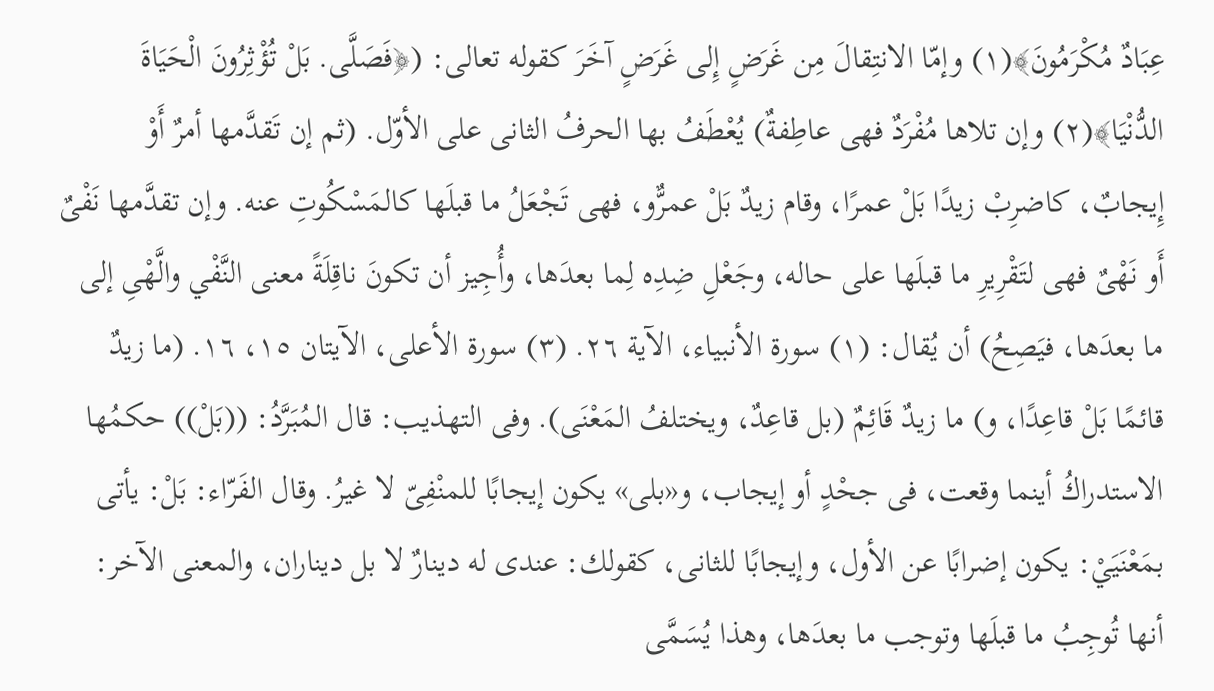عِبَادٌ مُكْرَمُونَ﴾(١) وإمّا الانتِقالَ مِن غَرَضٍ إِلى غَرَضٍ آخَرَ كقوله تعالى: (﴿فَصَلَّى. بَلْ تُؤْثِرُونَ الْحَيَاةَ الدُّنْيَا﴾(٢) وإن تلاها مُفْرَدٌ فهى عاطِفةٌ) يُعْطَفُ بها الحرفُ الثانى على الأوّل. (ثم إن تَقدَّمها أمرٌ أَوْ إِيجابٌ، كاضرِبْ زيدًا بَلْ عمرًا، وقام زيدٌ بَلْ عمرٌّو، فهى تَجْعَلُ ما قبلَها كالمَسْكُوتِ عنه. وإن تقدَّمها نَفْىٌ أَو نَهْىٌ فهى لتَقْرِيرِ ما قبلَها على حاله، وجَعْلِ ضِدِه لِما بعدَها، وأُجِيز أن تكونَ ناقِلَةً معنى النَّفْي والَّهْىِ إلى ما بعدَها، فيَصِحُ) أن يُقال: (١) سورة الأنبياء، الآية ٢٦. (٣) سورة الأعلى، الآيتان ١٥، ١٦. (ما زيدٌ قائمًا بَلْ قاعِدًا، و) ما زيدٌ قَائِمٌ (بل قاعِدٌ، ويختلفُ المَعْنَى). وفى التهذيب: قال المُبَرَّدُ: ((بَلْ)) حكمُها الاستدراكُ أينما وقعت، فى جحْدٍ أو إیجاب، و«بلی» یکون إيجابًا للمنْفِیّ لا غیرُ. وقال الفَرّاء: بَلْ: يأتى بمَعْنَيَيْ: يكون إضرابًا عن الأول، وإيجابًا للثانى، کقولك: عندی له دینارٌ لا بل ديناران، والمعنى الآخر: أنها تُوجِبُ ما قبلَها وتوجب ما بعدَها، وهذا يُسَمَّى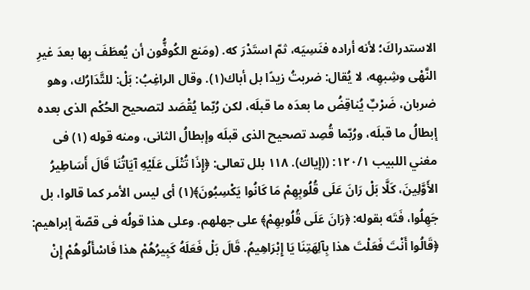الاستدراكَ؛ لأنه أراده فنَسِيَه، ثمّ استَدْرَ که. (ومَنع الكُوفُّون أن يُعطَفَ بِها بعدَ غيرِ النَّهْى وشِبهِه، لا يُقال: ضربتُ زيدًا بل أباك(١). وقال الراغِبُ: بَلْ: للتَّدَارُك، وهو ضربان، ضَرْبٌ يُناقِضُ ما بعدَه ما قبلَه، لكن رُبّما يُقْصَد لتصحيح الحُكْم الذى بعده إبطالُ ما قبلَه، ورُبّما قُصِد تصحيح الذى قبلَه وإبطالُ الثانى، ومنه قوله (١) فى مغني اللبيب ١٢٠/١: ((إياك). ١١٨ بلل تعالى: ﴿إِذَا تُتْلَى عَلَيْهِ آيَاتُنَا قَالَ أَسَاطِيرُ الأَوَّلِينَ، كَلَّا بَلْ رَانَ عَلَى قُلُوبِهِمْ مَا كَانُوا يَكْسِبُونَ﴾(١) أى ليس الأمر كما قالوا، بل جَهِلُوا، فَتَه بقوله: ﴿رَانَ عَلَى قُلُوبهِمْ﴾ علی جهلهم. وعلى هذا قولُه فى قصّة إبراهيم: ﴿قَالُوا أَنْتَ فَعَلْتَ هذا بِآلِهَتِنَا يَا إِبْرَاهِيمُ. قَالَ بَلْ فَعَلَهُ كَبِيرُهُمْ هذا فَاسْأَلُوهُمْ إِنْ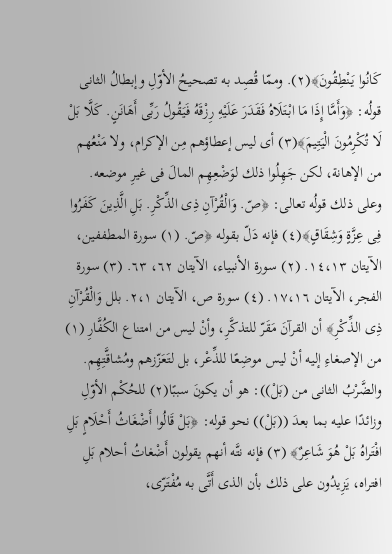كَانُوا يَنْطِقُونَ﴾(٢). وممّا قُصِد به تصحيحُ الأوّلِ وإبطالُ الثانى قولُه: ﴿وَأَمَّا إِذَا مَا ابْتَلَاهُ فَقَدَرَ عَلَيْهِ رِزْقَهُ فَيَقُولُ رَبِّى أَهَانَنٍ. كَلَّا بَلْ لَا تُكْرِمُونَ الْيَتِيمَ﴾(٣) أى ليس إعطاؤهم مِن الإكرام، ولا مَنْعُهم من الإهانة، لكن جَهِلُوا ذلك لوَضْعِهِم المالَ فى غيرِ موضعه. وعلى ذلك قولُه تعالى: ﴿صّ. وَالْقُرْآنِ ذِى الذِّكْرِ. بَلِ الَّذِينَ كَفَرُوا فِى عِزَّةٍ وَشِقَاقٍ﴾(٤) فإنه دَلّ بقوله ﴿صّ. (١) سورة المطففين، الآيتان ١٤،١٣. (٢) سورة الأنبياء، الآيتان ٦٢، ٦٣. (٣) سورة الفجر، الآيتان ١٧،١٦. (٤) سورة ص، الآيتان ٢،١. بلل وَالْقُرْآنِ ذِى الذِّكْرِ﴾ أن القرآنَ مَقَرّ للتذكَّرِ، وأنْ ليس من امتناع الكُفَّارِ (١) من الإصغاءِ إليه أنْ ليس موضِعًا للذِّعْر، بل لتَعَزّزهم ومُشاقَّتِهِم. والضَّرْبُ الثانى من (بَلْ)): هو أن يكونَ سببًا(٢) للحُكْم الأوّلِ وزائدًا عليه بما بعدَ ((بَلْ)) نحو قوله: ﴿بَلْ قَالُوا أَضْغَاثُ أَحْلَامٍ بَلِ افْتَراهُ بَلْ هُوَ شَاعِرٌ﴾ (٣) فإنه نتَّه أنهم يقولون أَضْغاتُ أحلام بَلِ افتراه، يَزِيدُون على ذلك بأن الذى أَتَّى به مُفْتَرّى،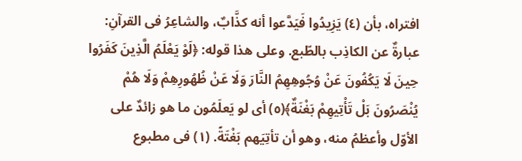افتراه، بأن (٤) يَزِيدُوا فَيَدَّعوا أنه كذَّابٌ، والشاعِرُ فى القرآنِ: عبارةٌ عن الكاذِب بالطّبع. وعلى هذا قوله: ﴿لَوْ يَعْلَمُ الَّذِينَ كَفَرُوا حِينَ لَا يَكُفُونَ عَنْ وُجُوهِهِمُ النَّارَ وَلَا عَنْ ظُهُورِهِمْ وَلَا هُمْ يُنْصَرُونَ بَلْ تَأْتِيهِمْ بَغْنَةٌ﴾(٥) أى لو يَعلَمُون ما هو زائدٌ على الأوّل وأعظمُ منه، وهو أن تأتِيَهم بَغْتَةً. (١) فى مطبوع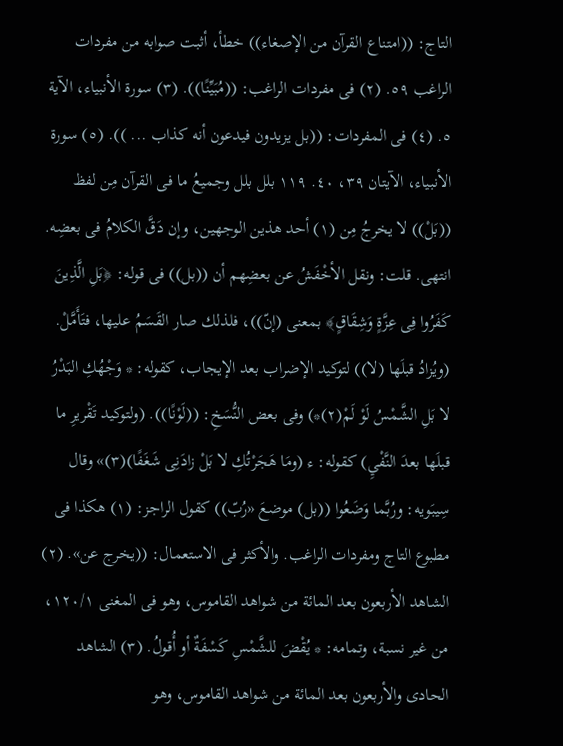التاج: ((امتناع القرآن من الإصغاء)) خطأ، أثبت صوابه من مفردات الراغب ٥٩. (٢) فى مفردات الراغب: ((مُبَيِّنًا)). (٣) سورة الأنبياء، الآية ٥. (٤) فى المفردات: ((بل يزيدون فيدعون أنه كذاب ... )). (٥) سورة الأنبياء، الآيتان ٣٩، ٤٠. ١١٩ بلل بلل وجميعُ ما فى القرآن مِن لفظ ((بَلْ)) لا يخرجُ مِن (١) أحد هذين الوجهين، وإن دَقَّ الكلامُ فی بعضِه. انتهى. قلت: ونقل الأخْفَشُ عن بعضِهم أن ((بل)) فى قوله: ﴿بَلِ الَّذِينَ كَفَرُوا فِى عِزَّةٍ وَشِقَاقٍ﴾ بمعنى (إنّ))، فلذلك صار القَسَمُ عليها، فتَأَمَّلْ. (ويُزادُ قبلَها (لا)) لتوكيد الإضراب بعد الإیجاب، کقوله: * وَجْهُكِ البَدْرُ لا بَلِ الشَّمْسُ لَوْ لَمْ(٢)*) وفى بعض النُّسَخِ: ((لَوْنًا)). (ولتوكيد تَقْريرِ ما قبلَها بعدَ النَّفْيِ) کقوله: ء (ومَا هَجَرْتُكِ لا بَلْ زادَنِى شَغَفًا)(٣)» وقال سِيبَويه: ورُبَّما وَضَعُوا ((بل) موضعَ «رُبّ)) كقول الراجز: (١) هكذا فى مطبوع التاج ومفردات الراغب. والأكثر فى الاستعمال: ((يخرج عن». (٢) الشاهد الأربعون بعد المائة من شواهد القاموس، وهو فی المغنى ١٢٠/١، من غیر نسبة، وتمامه: * يُقْضَ للشَّمْسِ كَسْفَةٌ أو أُقولُ. (٣) الشاهد الحادى والأربعون بعد المائة من شواهد القاموس، وهو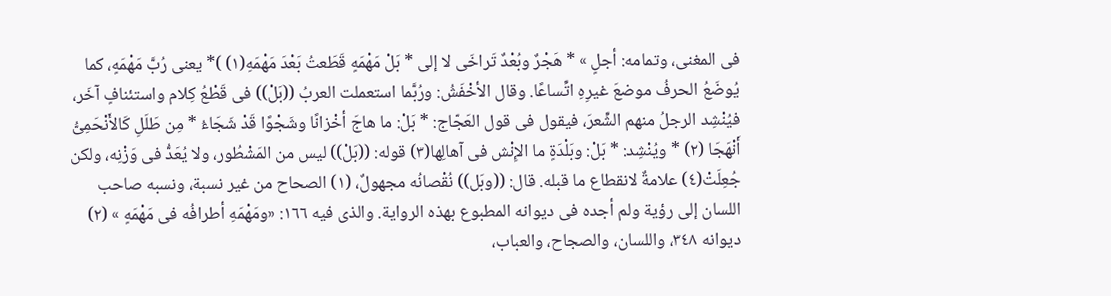فى المغنى، وتمامه: أجلٍ » * هَجْرٌ وبُعْدٌ تَراخَى لا إلى * بَلْ مَهْمَهٍ قَطَعتُ بَعْدَ مَهْمَهِ(١) )* يعنى رُبَّ مَهْمَهٍ، كما يُوضَعُ الحرفُ موضعَ غيرِهِ اتِّساعًا. وقال الأخْفَشُ: ورُبَّما استعملت العربُ ((بَلْ)) فى قَطْعُ كِلام واستئنافٍ آخَر، فيُنْشِد الرجلُ منهم الشِّعرَ، فيقول فى قول العَجّاج: * بَلْ: ما هاجَ أخْزانًا وشَجْوًا قَدْ شَجَاءُ * مِن طَلَلِ كَالأَنْحَمِىُّ أَنْهَجَا (٢) * ويُنْشِد: * بَلْ: وبَلْدَةٍ ما الإِنْش فى آهالِها(٣) قوله: ((بَلْ)) ليس من المَشْطُور، ولا يُعَدُّ فى وَزْنِه، ولكن جُعِلَتْ(٤) علامةٌ لانقطاع ما قبله. قال: ((وبَل)) نُقْصانُه مجهولٌ، (١) الصحاح من غير نسبة، ونسبه صاحب اللسان إلى رؤية ولم أجده فى ديوانه المطبوع بهذه الرواية. والذی فیه ١٦٦: «ومَهْمَهِ أطرافُه فى مَهْمَهٍ » (٢) ديوانه ٣٤٨، واللسان، والصجاح، والعباب،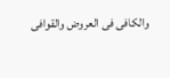والكافى فى العروض والقوافى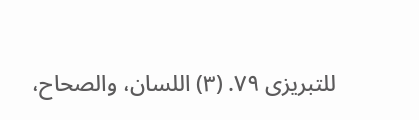للتبريزى ٧٩. (٣) اللسان، والصحاح،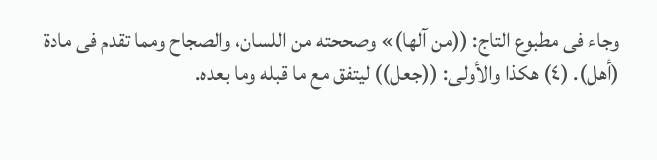وجاء فى مطبوع التاج: ((من آلها)» وصححته من اللسان، والصجاح ومما تقدم فى مادة (أهل). (٤) هكذا والأولى: ((جعل)) ليتفق مع ما قبله وما بعده.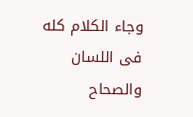وجاء الكلام كله فى اللسان والصحاح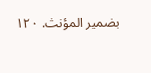بضمير المؤنث. ١٢٠